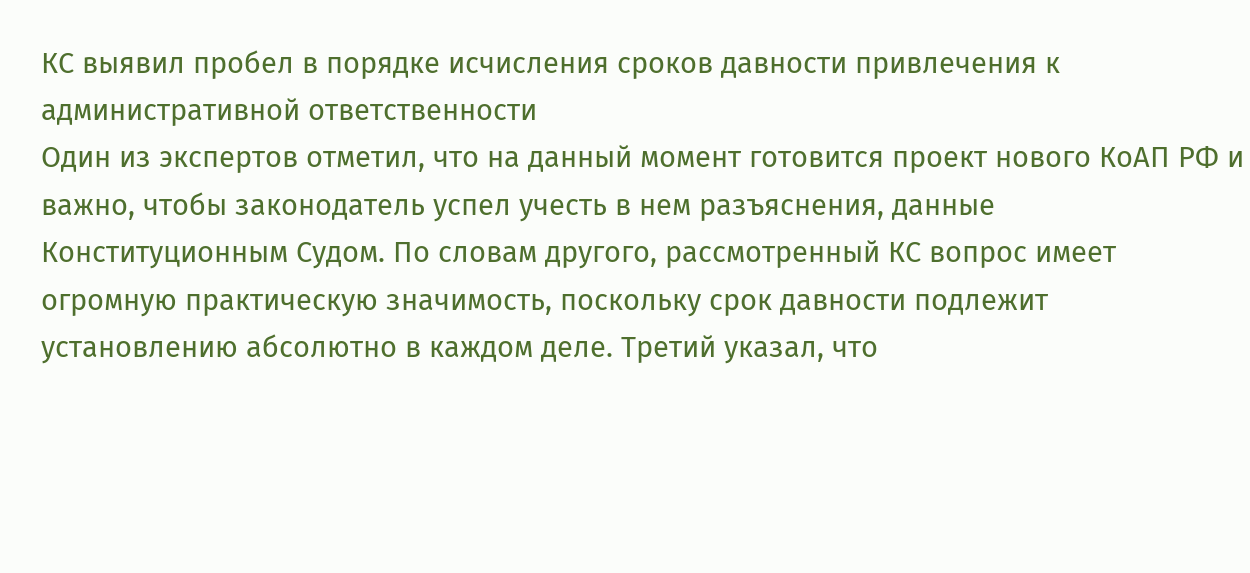КС выявил пробел в порядке исчисления сроков давности привлечения к административной ответственности
Один из экспертов отметил, что на данный момент готовится проект нового КоАП РФ и важно, чтобы законодатель успел учесть в нем разъяснения, данные Конституционным Судом. По словам другого, рассмотренный КС вопрос имеет огромную практическую значимость, поскольку срок давности подлежит установлению абсолютно в каждом деле. Третий указал, что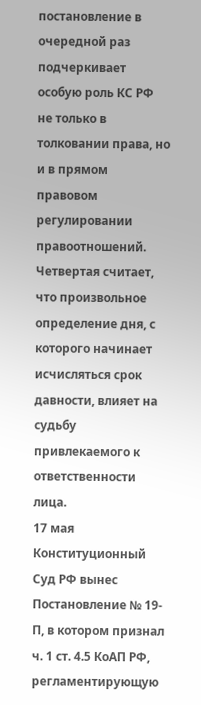постановление в очередной раз подчеркивает особую роль КС РФ не только в толковании права, но и в прямом правовом регулировании правоотношений. Четвертая считает, что произвольное определение дня, с которого начинает исчисляться срок давности, влияет на судьбу привлекаемого к ответственности лица.
17 мая Конституционный Суд РФ вынес Постановление № 19-П, в котором признал ч. 1 ст. 4.5 КоАП РФ, регламентирующую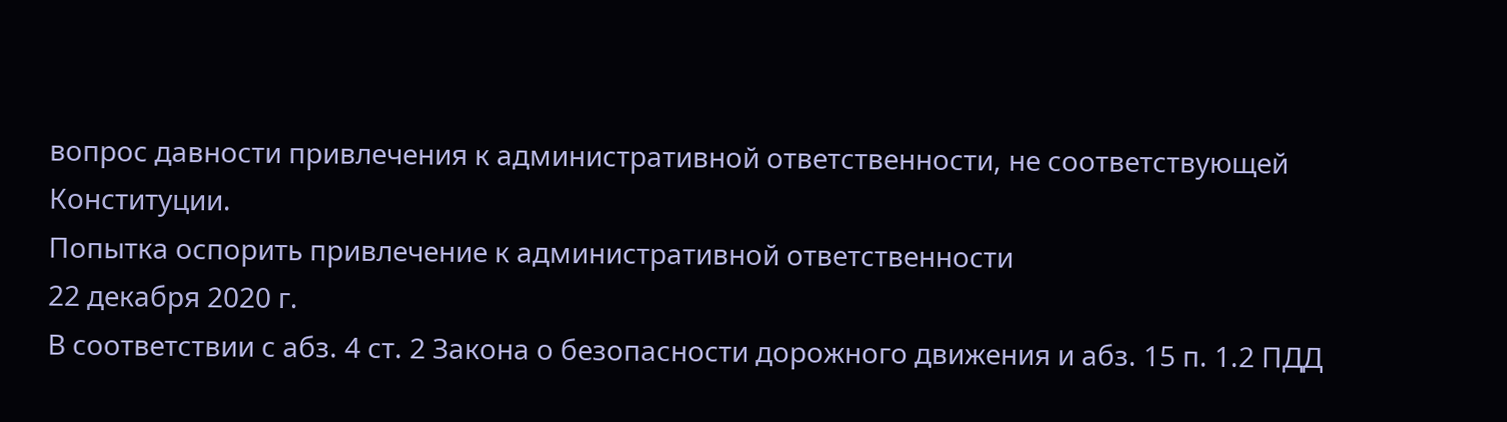вопрос давности привлечения к административной ответственности, не соответствующей Конституции.
Попытка оспорить привлечение к административной ответственности
22 декабря 2020 г.
В соответствии с абз. 4 ст. 2 Закона о безопасности дорожного движения и абз. 15 п. 1.2 ПДД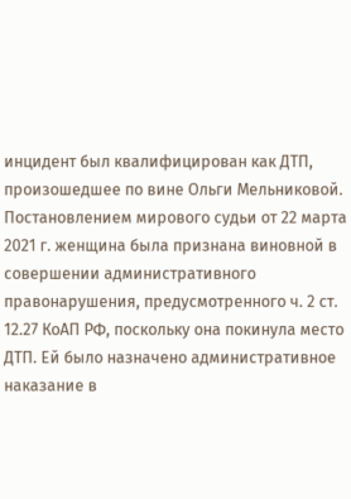инцидент был квалифицирован как ДТП, произошедшее по вине Ольги Мельниковой. Постановлением мирового судьи от 22 марта 2021 г. женщина была признана виновной в совершении административного правонарушения, предусмотренного ч. 2 ст. 12.27 КоАП РФ, поскольку она покинула место ДТП. Ей было назначено административное наказание в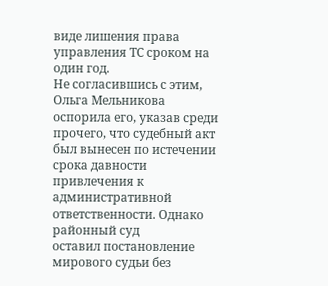виде лишения права управления ТС сроком на один год.
Не согласившись с этим, Ольга Мельникова оспорила его, указав среди прочего, что судебный акт был вынесен по истечении срока давности привлечения к административной ответственности. Однако районный суд
оставил постановление мирового судьи без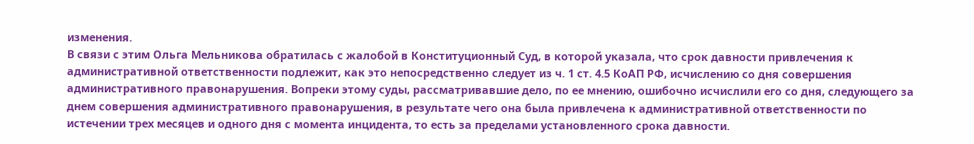изменения.
В связи с этим Ольга Мельникова обратилась с жалобой в Конституционный Суд, в которой указала, что срок давности привлечения к административной ответственности подлежит, как это непосредственно следует из ч. 1 ст. 4.5 КоАП РФ, исчислению со дня совершения административного правонарушения. Вопреки этому суды, рассматривавшие дело, по ее мнению, ошибочно исчислили его со дня, следующего за днем совершения административного правонарушения, в результате чего она была привлечена к административной ответственности по истечении трех месяцев и одного дня с момента инцидента, то есть за пределами установленного срока давности.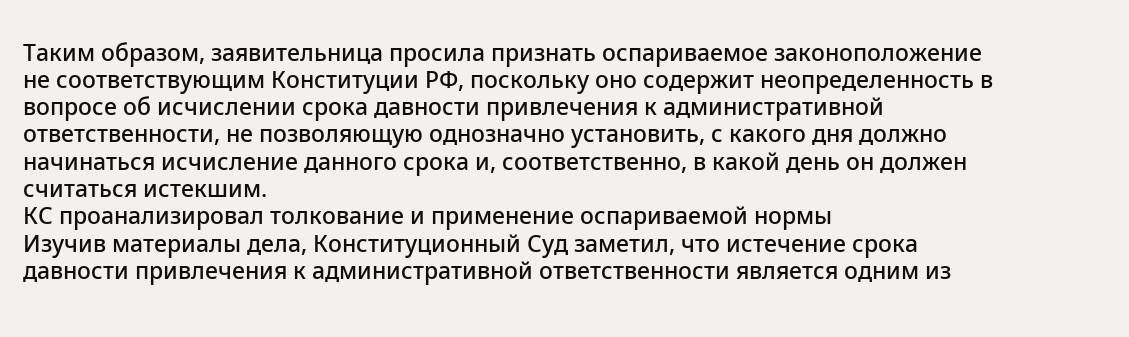Таким образом, заявительница просила признать оспариваемое законоположение не соответствующим Конституции РФ, поскольку оно содержит неопределенность в вопросе об исчислении срока давности привлечения к административной ответственности, не позволяющую однозначно установить, с какого дня должно начинаться исчисление данного срока и, соответственно, в какой день он должен считаться истекшим.
КС проанализировал толкование и применение оспариваемой нормы
Изучив материалы дела, Конституционный Суд заметил, что истечение срока давности привлечения к административной ответственности является одним из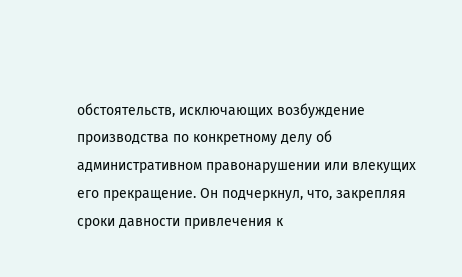обстоятельств, исключающих возбуждение производства по конкретному делу об административном правонарушении или влекущих его прекращение. Он подчеркнул, что, закрепляя сроки давности привлечения к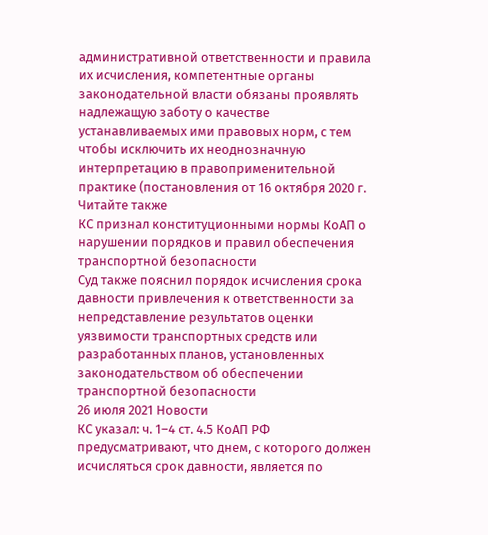административной ответственности и правила их исчисления, компетентные органы законодательной власти обязаны проявлять надлежащую заботу о качестве устанавливаемых ими правовых норм, с тем чтобы исключить их неоднозначную интерпретацию в правоприменительной практике (постановления от 16 октября 2020 г.
Читайте также
КС признал конституционными нормы КоАП о нарушении порядков и правил обеспечения транспортной безопасности
Суд также пояснил порядок исчисления срока давности привлечения к ответственности за непредставление результатов оценки уязвимости транспортных средств или разработанных планов, установленных законодательством об обеспечении транспортной безопасности
26 июля 2021 Новости
КС указал: ч. 1–4 ст. 4.5 КоАП РФ предусматривают, что днем, с которого должен исчисляться срок давности, является по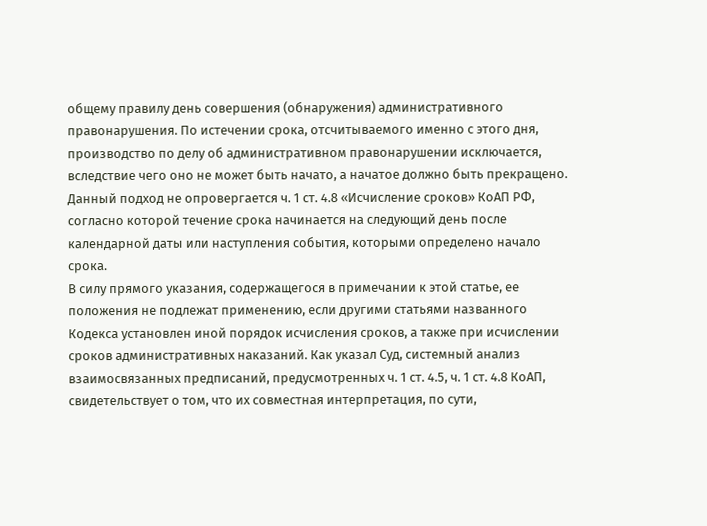общему правилу день совершения (обнаружения) административного правонарушения. По истечении срока, отсчитываемого именно с этого дня, производство по делу об административном правонарушении исключается, вследствие чего оно не может быть начато, а начатое должно быть прекращено. Данный подход не опровергается ч. 1 ст. 4.8 «Исчисление сроков» КоАП РФ, согласно которой течение срока начинается на следующий день после календарной даты или наступления события, которыми определено начало срока.
В силу прямого указания, содержащегося в примечании к этой статье, ее положения не подлежат применению, если другими статьями названного Кодекса установлен иной порядок исчисления сроков, а также при исчислении сроков административных наказаний. Как указал Суд, системный анализ взаимосвязанных предписаний, предусмотренных ч. 1 ст. 4.5, ч. 1 ст. 4.8 КоАП, свидетельствует о том, что их совместная интерпретация, по сути,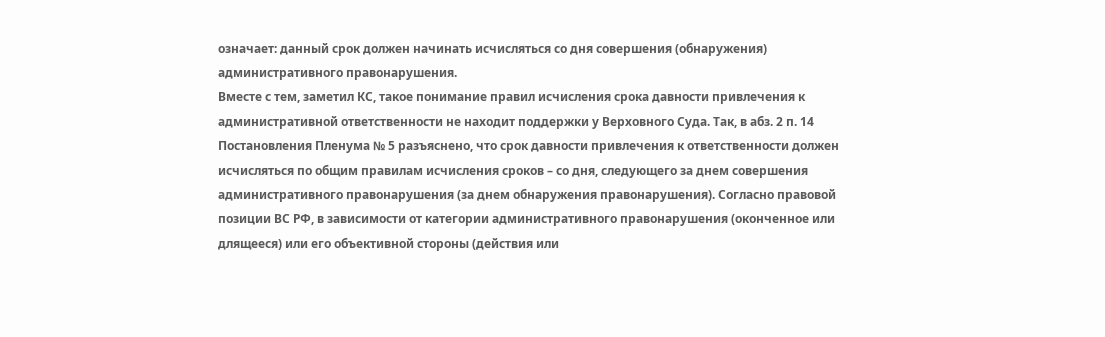означает: данный срок должен начинать исчисляться со дня совершения (обнаружения) административного правонарушения.
Вместе с тем, заметил КС, такое понимание правил исчисления срока давности привлечения к административной ответственности не находит поддержки у Верховного Суда. Так, в абз. 2 п. 14 Постановления Пленума № 5 разъяснено, что срок давности привлечения к ответственности должен исчисляться по общим правилам исчисления сроков – со дня, следующего за днем совершения административного правонарушения (за днем обнаружения правонарушения). Согласно правовой позиции ВС РФ, в зависимости от категории административного правонарушения (оконченное или длящееся) или его объективной стороны (действия или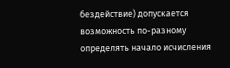бездействие) допускается возможность по-разному определять начало исчисления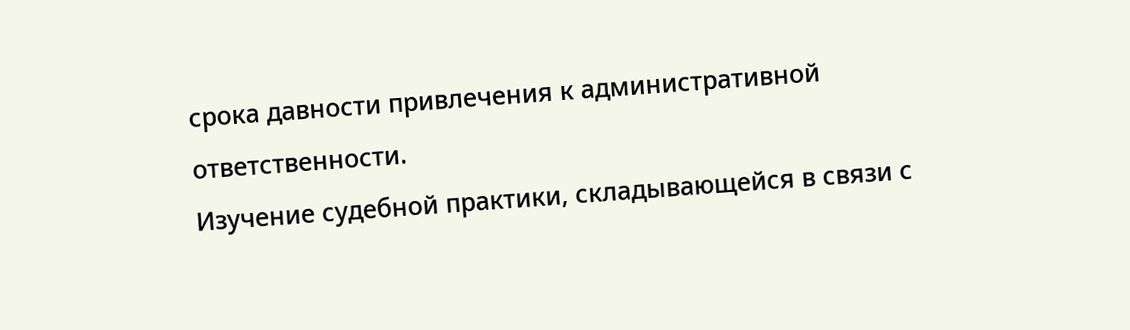срока давности привлечения к административной ответственности.
Изучение судебной практики, складывающейся в связи с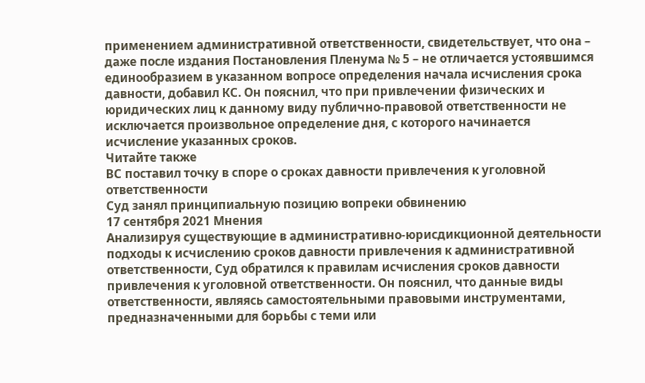применением административной ответственности, свидетельствует, что она – даже после издания Постановления Пленума № 5 – не отличается устоявшимся единообразием в указанном вопросе определения начала исчисления срока давности, добавил КС. Он пояснил, что при привлечении физических и юридических лиц к данному виду публично-правовой ответственности не исключается произвольное определение дня, с которого начинается исчисление указанных сроков.
Читайте также
ВС поставил точку в споре о сроках давности привлечения к уголовной ответственности
Суд занял принципиальную позицию вопреки обвинению
17 сентября 2021 Мнения
Анализируя существующие в административно-юрисдикционной деятельности подходы к исчислению сроков давности привлечения к административной ответственности, Суд обратился к правилам исчисления сроков давности привлечения к уголовной ответственности. Он пояснил, что данные виды ответственности, являясь самостоятельными правовыми инструментами, предназначенными для борьбы с теми или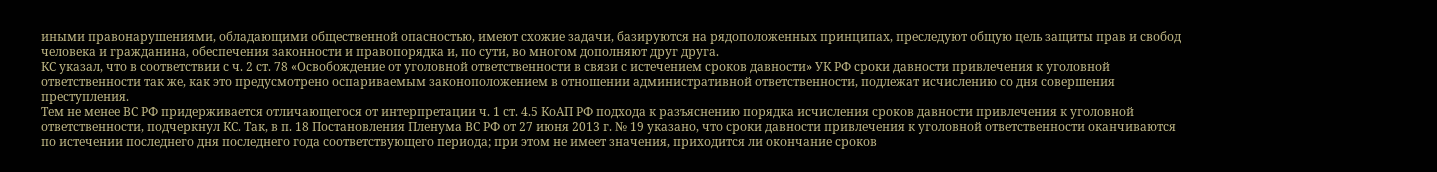иными правонарушениями, обладающими общественной опасностью, имеют схожие задачи, базируются на рядоположенных принципах, преследуют общую цель защиты прав и свобод человека и гражданина, обеспечения законности и правопорядка и, по сути, во многом дополняют друг друга.
КС указал, что в соответствии с ч. 2 ст. 78 «Освобождение от уголовной ответственности в связи с истечением сроков давности» УК РФ сроки давности привлечения к уголовной ответственности так же, как это предусмотрено оспариваемым законоположением в отношении административной ответственности, подлежат исчислению со дня совершения преступления.
Тем не менее ВС РФ придерживается отличающегося от интерпретации ч. 1 ст. 4.5 КоАП РФ подхода к разъяснению порядка исчисления сроков давности привлечения к уголовной ответственности, подчеркнул КС. Так, в п. 18 Постановления Пленума ВС РФ от 27 июня 2013 г. № 19 указано, что сроки давности привлечения к уголовной ответственности оканчиваются по истечении последнего дня последнего года соответствующего периода; при этом не имеет значения, приходится ли окончание сроков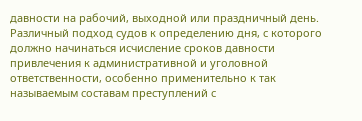давности на рабочий, выходной или праздничный день.
Различный подход судов к определению дня, с которого должно начинаться исчисление сроков давности привлечения к административной и уголовной ответственности, особенно применительно к так называемым составам преступлений с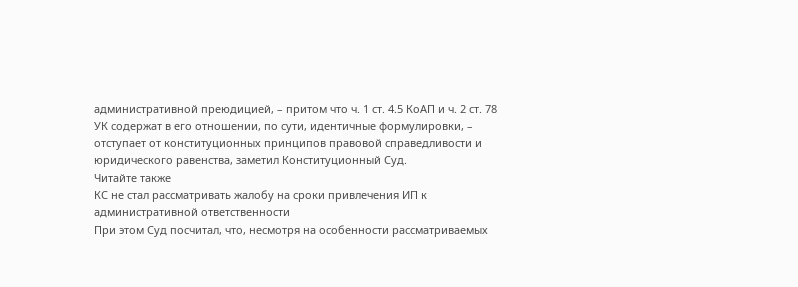административной преюдицией, – притом что ч. 1 ст. 4.5 КоАП и ч. 2 ст. 78 УК содержат в его отношении, по сути, идентичные формулировки, – отступает от конституционных принципов правовой справедливости и юридического равенства, заметил Конституционный Суд.
Читайте также
КС не стал рассматривать жалобу на сроки привлечения ИП к административной ответственности
При этом Суд посчитал, что, несмотря на особенности рассматриваемых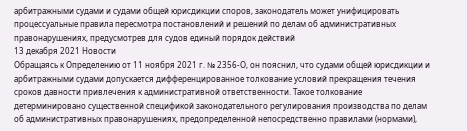арбитражными судами и судами общей юрисдикции споров, законодатель может унифицировать процессуальные правила пересмотра постановлений и решений по делам об административных правонарушениях, предусмотрев для судов единый порядок действий
13 декабря 2021 Новости
Обращаясь к Определению от 11 ноября 2021 г. № 2356-О, он пояснил, что судами общей юрисдикции и арбитражными судами допускается дифференцированное толкование условий прекращения течения сроков давности привлечения к административной ответственности. Такое толкование детерминировано существенной спецификой законодательного регулирования производства по делам об административных правонарушениях, предопределенной непосредственно правилами (нормами),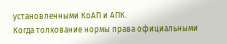установленными КоАП и АПК.
Когда толкование нормы права официальными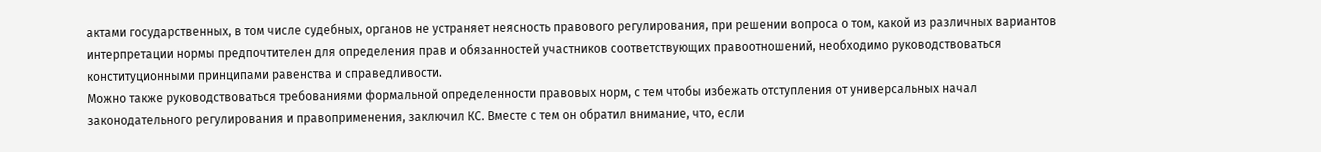актами государственных, в том числе судебных, органов не устраняет неясность правового регулирования, при решении вопроса о том, какой из различных вариантов интерпретации нормы предпочтителен для определения прав и обязанностей участников соответствующих правоотношений, необходимо руководствоваться конституционными принципами равенства и справедливости.
Можно также руководствоваться требованиями формальной определенности правовых норм, с тем чтобы избежать отступления от универсальных начал законодательного регулирования и правоприменения, заключил КС. Вместе с тем он обратил внимание, что, если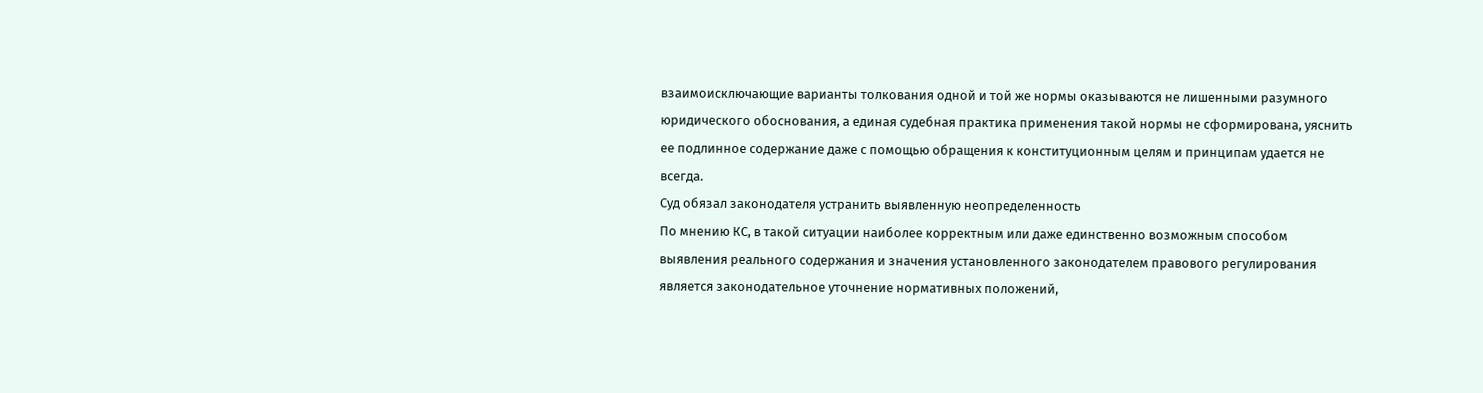взаимоисключающие варианты толкования одной и той же нормы оказываются не лишенными разумного юридического обоснования, а единая судебная практика применения такой нормы не сформирована, уяснить ее подлинное содержание даже с помощью обращения к конституционным целям и принципам удается не всегда.
Суд обязал законодателя устранить выявленную неопределенность
По мнению КС, в такой ситуации наиболее корректным или даже единственно возможным способом выявления реального содержания и значения установленного законодателем правового регулирования является законодательное уточнение нормативных положений,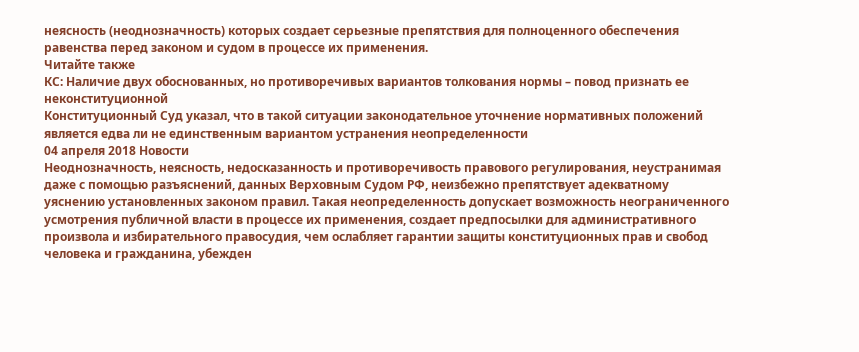неясность (неоднозначность) которых создает серьезные препятствия для полноценного обеспечения равенства перед законом и судом в процессе их применения.
Читайте также
КС: Наличие двух обоснованных, но противоречивых вариантов толкования нормы – повод признать ее неконституционной
Конституционный Суд указал, что в такой ситуации законодательное уточнение нормативных положений является едва ли не единственным вариантом устранения неопределенности
04 апреля 2018 Новости
Неоднозначность, неясность, недосказанность и противоречивость правового регулирования, неустранимая даже с помощью разъяснений, данных Верховным Судом РФ, неизбежно препятствует адекватному уяснению установленных законом правил. Такая неопределенность допускает возможность неограниченного усмотрения публичной власти в процессе их применения, создает предпосылки для административного произвола и избирательного правосудия, чем ослабляет гарантии защиты конституционных прав и свобод человека и гражданина, убежден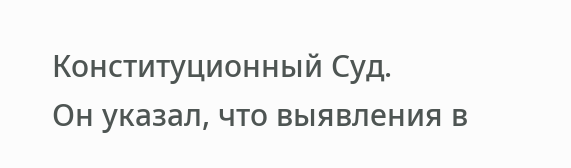Конституционный Суд.
Он указал, что выявления в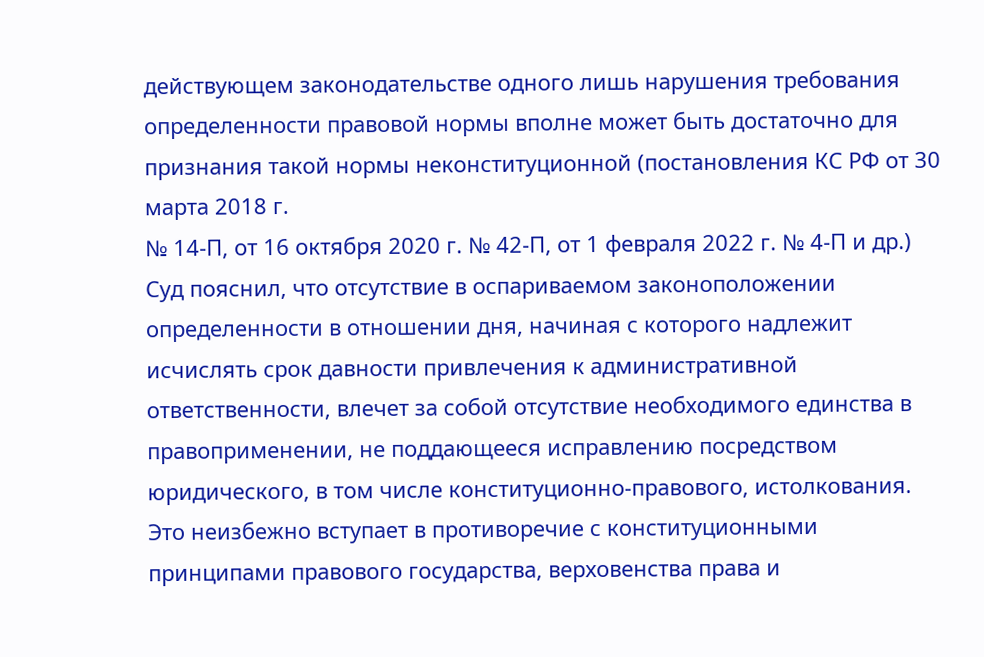действующем законодательстве одного лишь нарушения требования определенности правовой нормы вполне может быть достаточно для признания такой нормы неконституционной (постановления КС РФ от 30 марта 2018 г.
№ 14-П, от 16 октября 2020 г. № 42-П, от 1 февраля 2022 г. № 4-П и др.)
Суд пояснил, что отсутствие в оспариваемом законоположении определенности в отношении дня, начиная с которого надлежит исчислять срок давности привлечения к административной ответственности, влечет за собой отсутствие необходимого единства в правоприменении, не поддающееся исправлению посредством юридического, в том числе конституционно-правового, истолкования. Это неизбежно вступает в противоречие с конституционными принципами правового государства, верховенства права и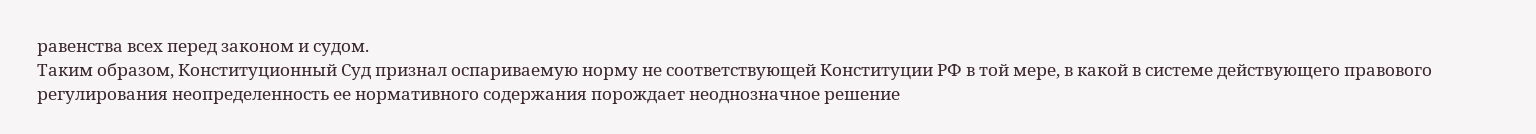равенства всех перед законом и судом.
Таким образом, Конституционный Суд признал оспариваемую норму не соответствующей Конституции РФ в той мере, в какой в системе действующего правового регулирования неопределенность ее нормативного содержания порождает неоднозначное решение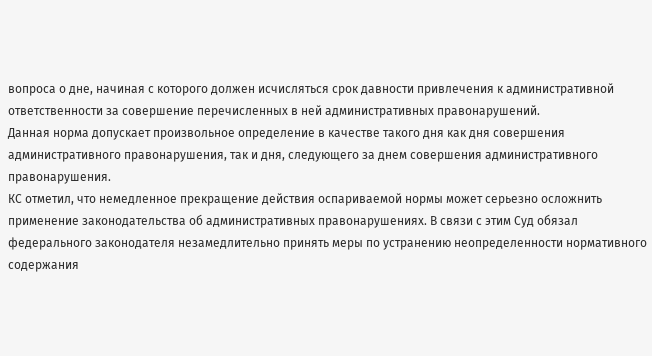вопроса о дне, начиная с которого должен исчисляться срок давности привлечения к административной ответственности за совершение перечисленных в ней административных правонарушений.
Данная норма допускает произвольное определение в качестве такого дня как дня совершения административного правонарушения, так и дня, следующего за днем совершения административного правонарушения.
КС отметил, что немедленное прекращение действия оспариваемой нормы может серьезно осложнить применение законодательства об административных правонарушениях. В связи с этим Суд обязал федерального законодателя незамедлительно принять меры по устранению неопределенности нормативного содержания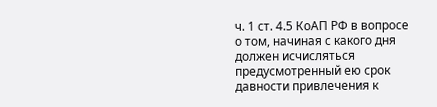ч. 1 ст. 4.5 КоАП РФ в вопросе о том, начиная с какого дня должен исчисляться предусмотренный ею срок давности привлечения к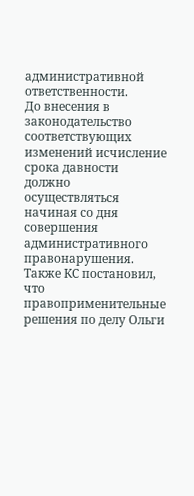административной ответственности.
До внесения в законодательство соответствующих изменений исчисление срока давности должно осуществляться начиная со дня совершения административного правонарушения. Также КС постановил, что правоприменительные решения по делу Ольги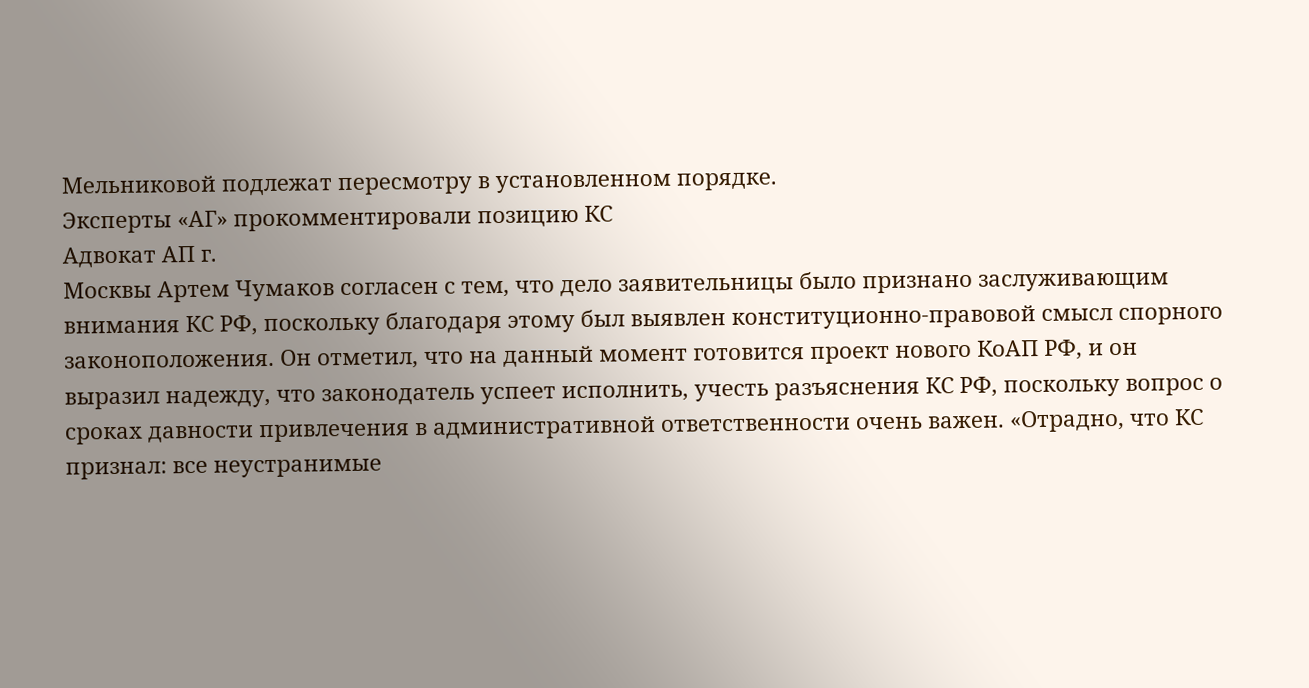Мельниковой подлежат пересмотру в установленном порядке.
Эксперты «АГ» прокомментировали позицию КС
Адвокат АП г.
Москвы Артем Чумаков согласен с тем, что дело заявительницы было признано заслуживающим внимания КС РФ, поскольку благодаря этому был выявлен конституционно-правовой смысл спорного законоположения. Он отметил, что на данный момент готовится проект нового КоАП РФ, и он выразил надежду, что законодатель успеет исполнить, учесть разъяснения КС РФ, поскольку вопрос о сроках давности привлечения в административной ответственности очень важен. «Отрадно, что КС признал: все неустранимые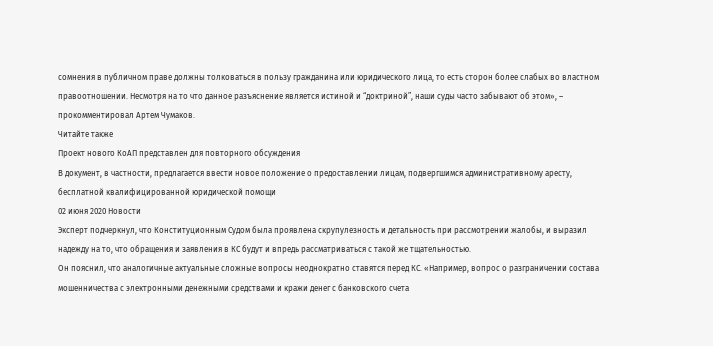сомнения в публичном праве должны толковаться в пользу гражданина или юридического лица, то есть сторон более слабых во властном правоотношении. Несмотря на то что данное разъяснение является истиной и “доктриной”, наши суды часто забывают об этом», – прокомментировал Артем Чумаков.
Читайте также
Проект нового КоАП представлен для повторного обсуждения
В документ, в частности, предлагается ввести новое положение о предоставлении лицам, подвергшимся административному аресту, бесплатной квалифицированной юридической помощи
02 июня 2020 Новости
Эксперт подчеркнул, что Конституционным Судом была проявлена скрупулезность и детальность при рассмотрении жалобы, и выразил надежду на то, что обращения и заявления в КС будут и впредь рассматриваться с такой же тщательностью.
Он пояснил, что аналогичные актуальные сложные вопросы неоднократно ставятся перед КС. «Например, вопрос о разграничении состава мошенничества с электронными денежными средствами и кражи денег с банковского счета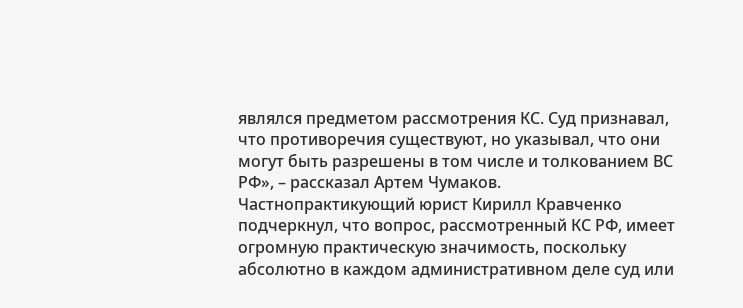являлся предметом рассмотрения КС. Суд признавал, что противоречия существуют, но указывал, что они могут быть разрешены в том числе и толкованием ВС РФ», – рассказал Артем Чумаков.
Частнопрактикующий юрист Кирилл Кравченко подчеркнул, что вопрос, рассмотренный КС РФ, имеет огромную практическую значимость, поскольку абсолютно в каждом административном деле суд или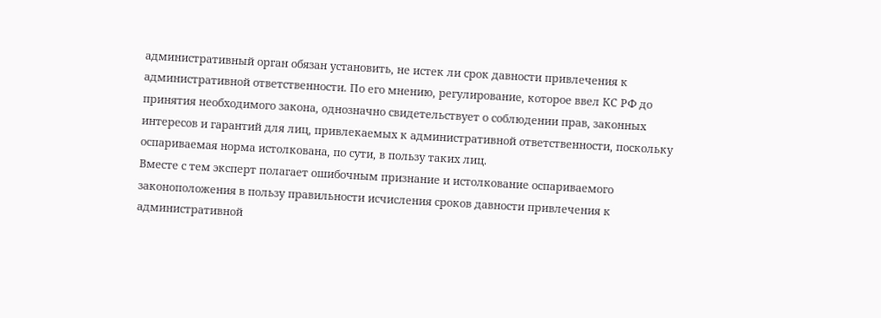административный орган обязан установить, не истек ли срок давности привлечения к административной ответственности. По его мнению, регулирование, которое ввел КС РФ до принятия необходимого закона, однозначно свидетельствует о соблюдении прав, законных интересов и гарантий для лиц, привлекаемых к административной ответственности, поскольку оспариваемая норма истолкована, по сути, в пользу таких лиц.
Вместе с тем эксперт полагает ошибочным признание и истолкование оспариваемого законоположения в пользу правильности исчисления сроков давности привлечения к административной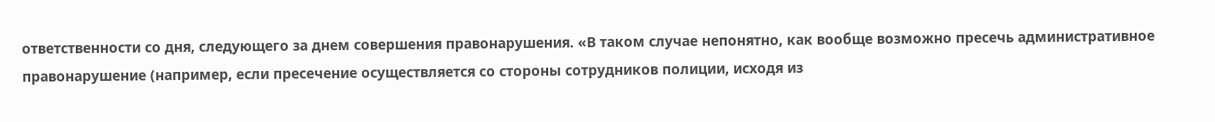ответственности со дня, следующего за днем совершения правонарушения. «В таком случае непонятно, как вообще возможно пресечь административное правонарушение (например, если пресечение осуществляется со стороны сотрудников полиции, исходя из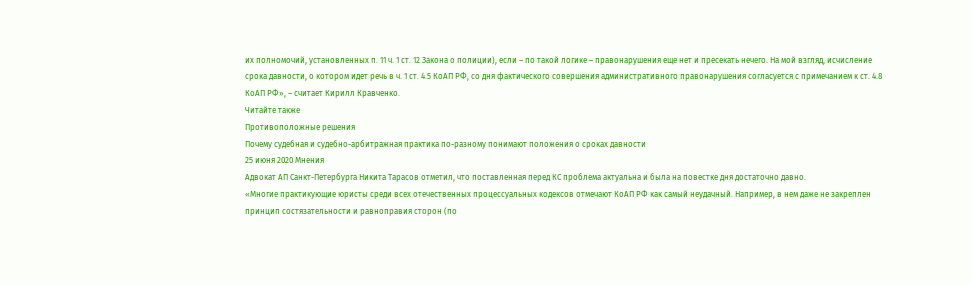их полномочий, установленных п. 11 ч. 1 ст. 12 Закона о полиции), если – по такой логике – правонарушения еще нет и пресекать нечего. На мой взгляд, исчисление срока давности, о котором идет речь в ч. 1 ст. 4.5 КоАП РФ, со дня фактического совершения административного правонарушения согласуется с примечанием к ст. 4.8 КоАП РФ», – считает Кирилл Кравченко.
Читайте также
Противоположные решения
Почему судебная и судебно-арбитражная практика по-разному понимают положения о сроках давности
25 июня 2020 Мнения
Адвокат АП Санкт-Петербурга Никита Тарасов отметил, что поставленная перед КС проблема актуальна и была на повестке дня достаточно давно.
«Многие практикующие юристы среди всех отечественных процессуальных кодексов отмечают КоАП РФ как самый неудачный. Например, в нем даже не закреплен принцип состязательности и равноправия сторон (по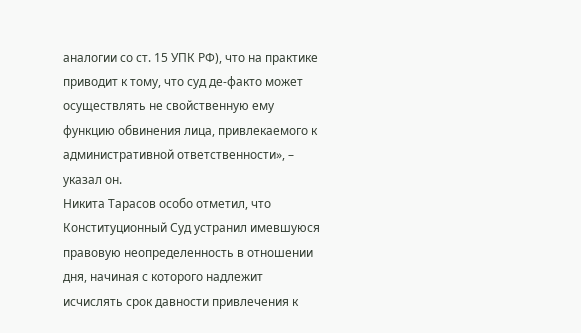аналогии со ст. 15 УПК РФ), что на практике приводит к тому, что суд де-факто может осуществлять не свойственную ему функцию обвинения лица, привлекаемого к административной ответственности», – указал он.
Никита Тарасов особо отметил, что Конституционный Суд устранил имевшуюся правовую неопределенность в отношении дня, начиная с которого надлежит исчислять срок давности привлечения к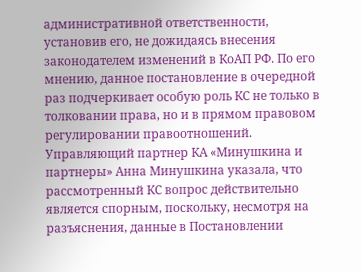административной ответственности, установив его, не дожидаясь внесения законодателем изменений в КоАП РФ. По его мнению, данное постановление в очередной раз подчеркивает особую роль КС не только в толковании права, но и в прямом правовом регулировании правоотношений.
Управляющий партнер КА «Минушкина и партнеры» Анна Минушкина указала, что рассмотренный КС вопрос действительно является спорным, поскольку, несмотря на разъяснения, данные в Постановлении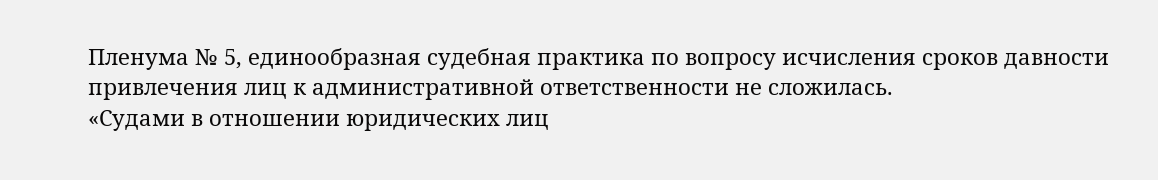Пленума № 5, единообразная судебная практика по вопросу исчисления сроков давности привлечения лиц к административной ответственности не сложилась.
«Судами в отношении юридических лиц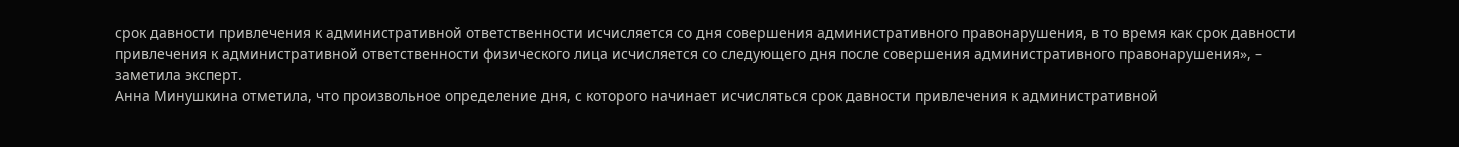срок давности привлечения к административной ответственности исчисляется со дня совершения административного правонарушения, в то время как срок давности привлечения к административной ответственности физического лица исчисляется со следующего дня после совершения административного правонарушения», – заметила эксперт.
Анна Минушкина отметила, что произвольное определение дня, с которого начинает исчисляться срок давности привлечения к административной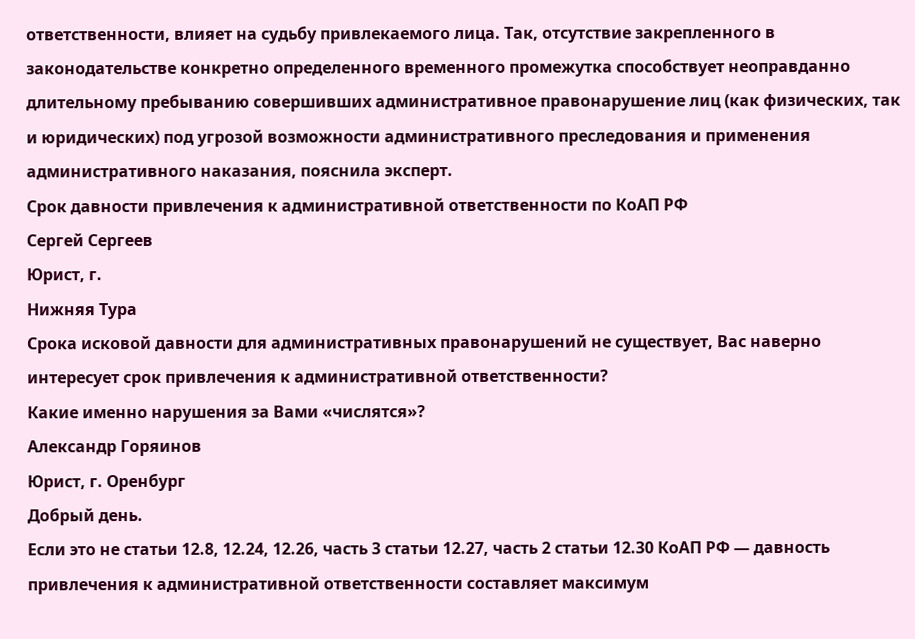ответственности, влияет на судьбу привлекаемого лица. Так, отсутствие закрепленного в законодательстве конкретно определенного временного промежутка способствует неоправданно длительному пребыванию совершивших административное правонарушение лиц (как физических, так и юридических) под угрозой возможности административного преследования и применения административного наказания, пояснила эксперт.
Срок давности привлечения к административной ответственности по КоАП РФ
Сергей Сергеев
Юрист, г.
Нижняя Тура
Срока исковой давности для административных правонарушений не существует, Вас наверно интересует срок привлечения к административной ответственности?
Какие именно нарушения за Вами «числятся»?
Александр Горяинов
Юрист, г. Оренбург
Добрый день.
Если это не статьи 12.8, 12.24, 12.26, часть 3 статьи 12.27, часть 2 статьи 12.30 КоАП РФ — давность привлечения к административной ответственности составляет максимум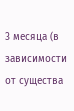3 месяца (в зависимости от существа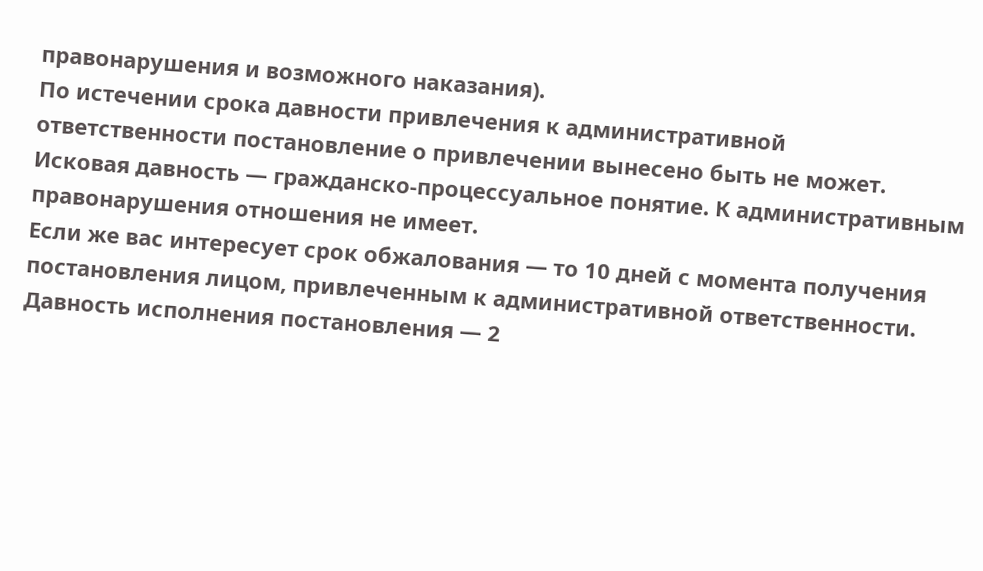правонарушения и возможного наказания).
По истечении срока давности привлечения к административной ответственности постановление о привлечении вынесено быть не может.
Исковая давность — гражданско-процессуальное понятие. К административным правонарушения отношения не имеет.
Если же вас интересует срок обжалования — то 10 дней с момента получения постановления лицом, привлеченным к административной ответственности.
Давность исполнения постановления — 2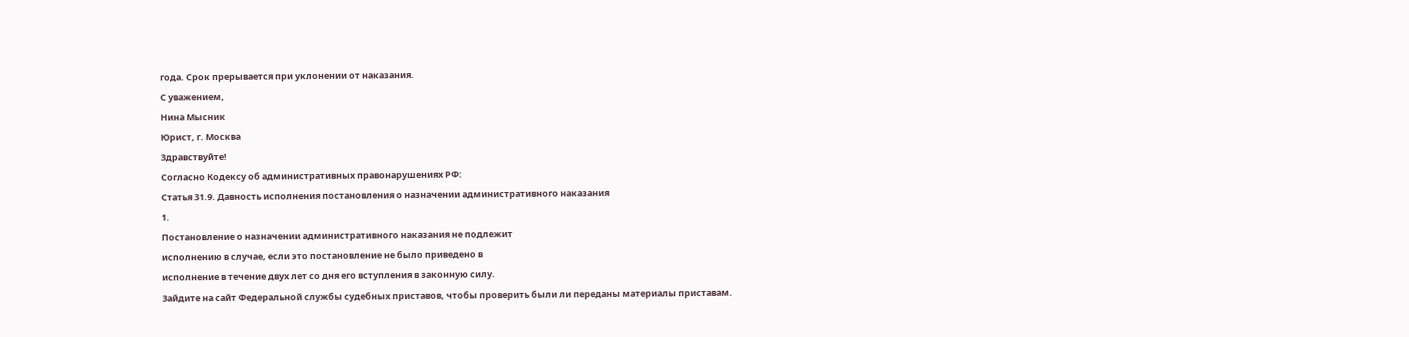года. Срок прерывается при уклонении от наказания.
С уважением,
Нина Мысник
Юрист, г. Москва
Здравствуйте!
Согласно Кодексу об административных правонарушениях РФ:
Статья 31.9. Давность исполнения постановления о назначении административного наказания
1.
Постановление о назначении административного наказания не подлежит
исполнению в случае, если это постановление не было приведено в
исполнение в течение двух лет со дня его вступления в законную силу.
Зайдите на сайт Федеральной службы судебных приставов, чтобы проверить были ли переданы материалы приставам.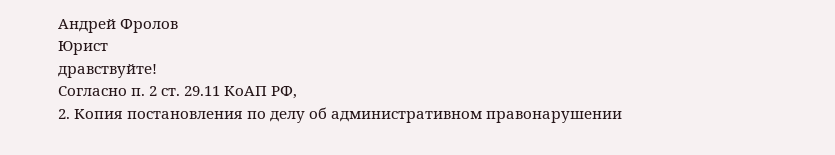Андрей Фролов
Юрист
дравствуйте!
Согласно п. 2 ст. 29.11 КоАП РФ,
2. Копия постановления по делу об административном правонарушении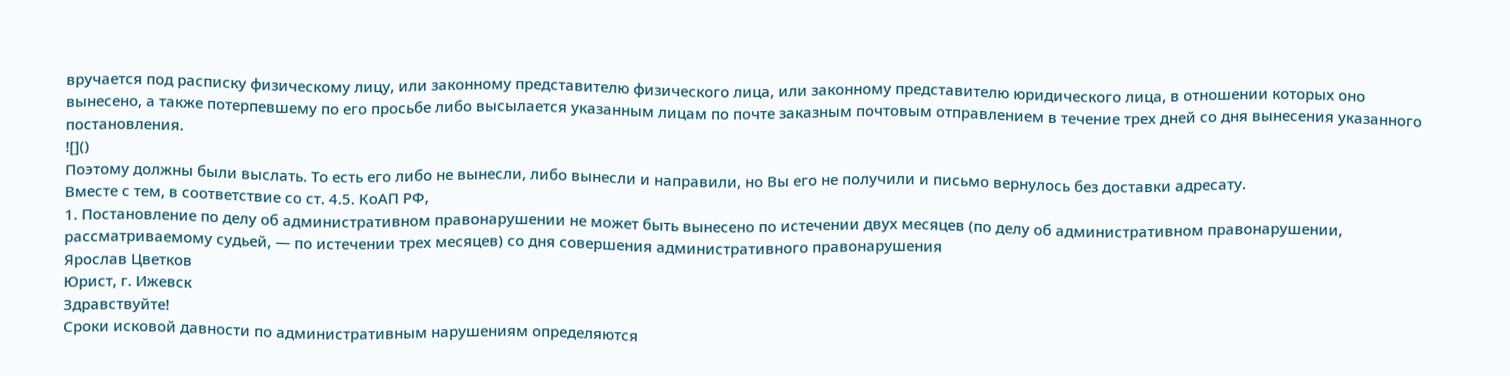вручается под расписку физическому лицу, или законному представителю физического лица, или законному представителю юридического лица, в отношении которых оно вынесено, а также потерпевшему по его просьбе либо высылается указанным лицам по почте заказным почтовым отправлением в течение трех дней со дня вынесения указанного постановления.
![]()
Поэтому должны были выслать. То есть его либо не вынесли, либо вынесли и направили, но Вы его не получили и письмо вернулось без доставки адресату.
Вместе с тем, в соответствие со ст. 4.5. КоАП РФ,
1. Постановление по делу об административном правонарушении не может быть вынесено по истечении двух месяцев (по делу об административном правонарушении, рассматриваемому судьей, — по истечении трех месяцев) со дня совершения административного правонарушения
Ярослав Цветков
Юрист, г. Ижевск
Здравствуйте!
Сроки исковой давности по административным нарушениям определяются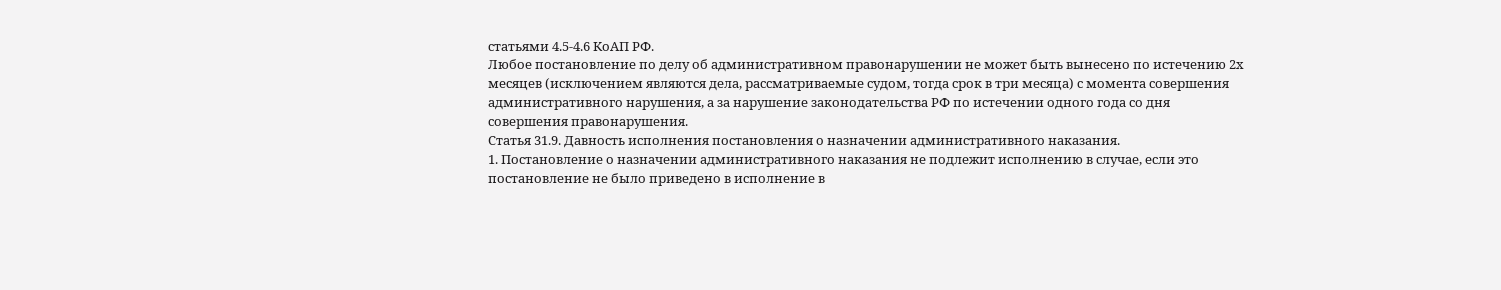статьями 4.5-4.6 КоАП РФ.
Любое постановление по делу об административном правонарушении не может быть вынесено по истечению 2х месяцев (исключением являются дела, рассматриваемые судом, тогда срок в три месяца) с момента совершения административного нарушения, а за нарушение законодательства РФ по истечении одного года со дня совершения правонарушения.
Статья 31.9. Давность исполнения постановления о назначении административного наказания.
1. Постановление о назначении административного наказания не подлежит исполнению в случае, если это постановление не было приведено в исполнение в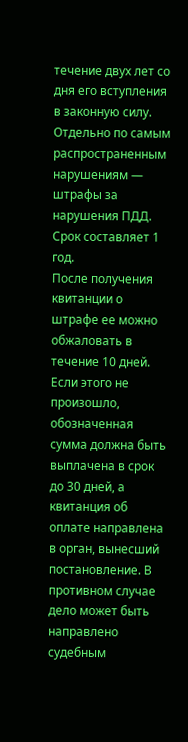течение двух лет со дня его вступления в законную силу.
Отдельно по самым распространенным нарушениям — штрафы за нарушения ПДД. Срок составляет 1 год.
После получения квитанции о штрафе ее можно обжаловать в течение 10 дней.
Если этого не произошло, обозначенная сумма должна быть выплачена в срок до 30 дней, а квитанция об оплате направлена в орган, вынесший постановление. В противном случае дело может быть направлено судебным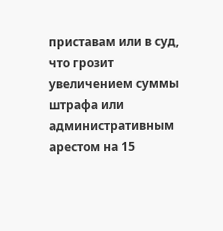приставам или в суд, что грозит увеличением суммы штрафа или административным арестом на 15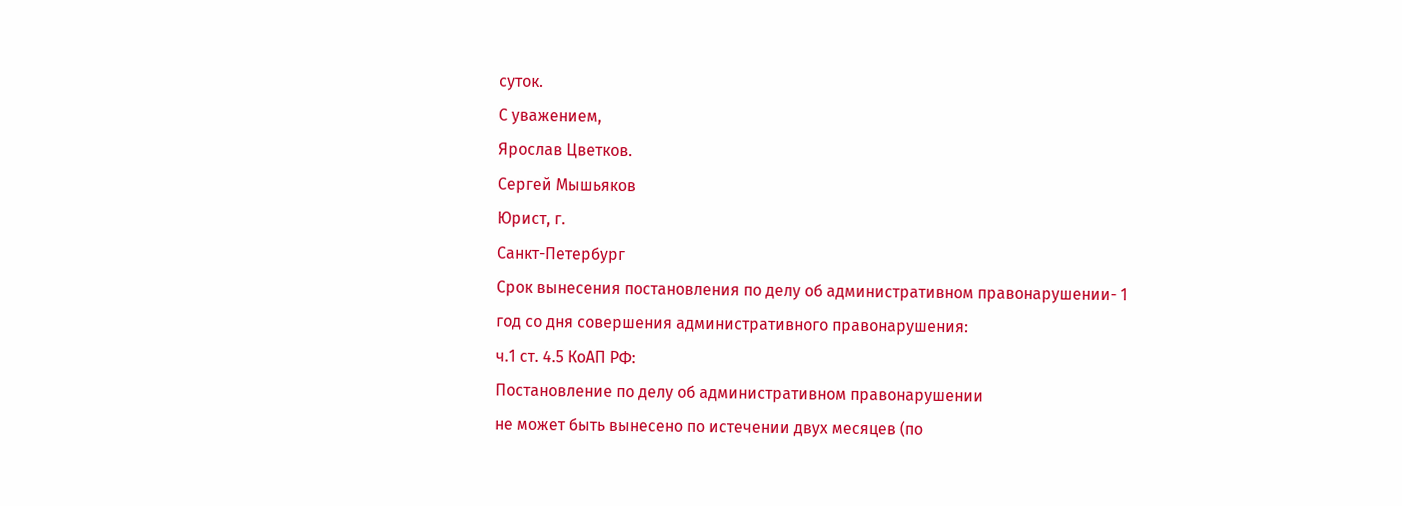суток.
С уважением,
Ярослав Цветков.
Сергей Мышьяков
Юрист, г.
Санкт-Петербург
Срок вынесения постановления по делу об административном правонарушении- 1 год со дня совершения административного правонарушения:
ч.1 ст. 4.5 КоАП РФ:
Постановление по делу об административном правонарушении
не может быть вынесено по истечении двух месяцев (по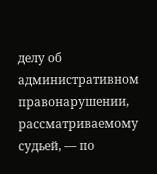делу об административном
правонарушении, рассматриваемому судьей, — по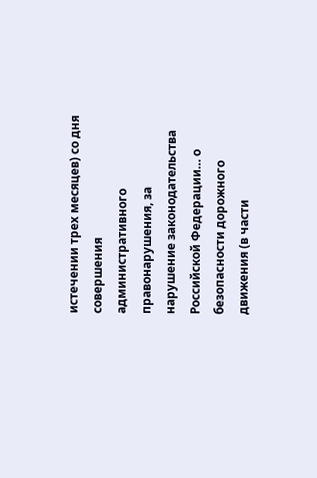истечении трех месяцев) со дня
совершения административного правонарушения, за нарушение законодательства
Российской Федерации… о
безопасности дорожного движения (в части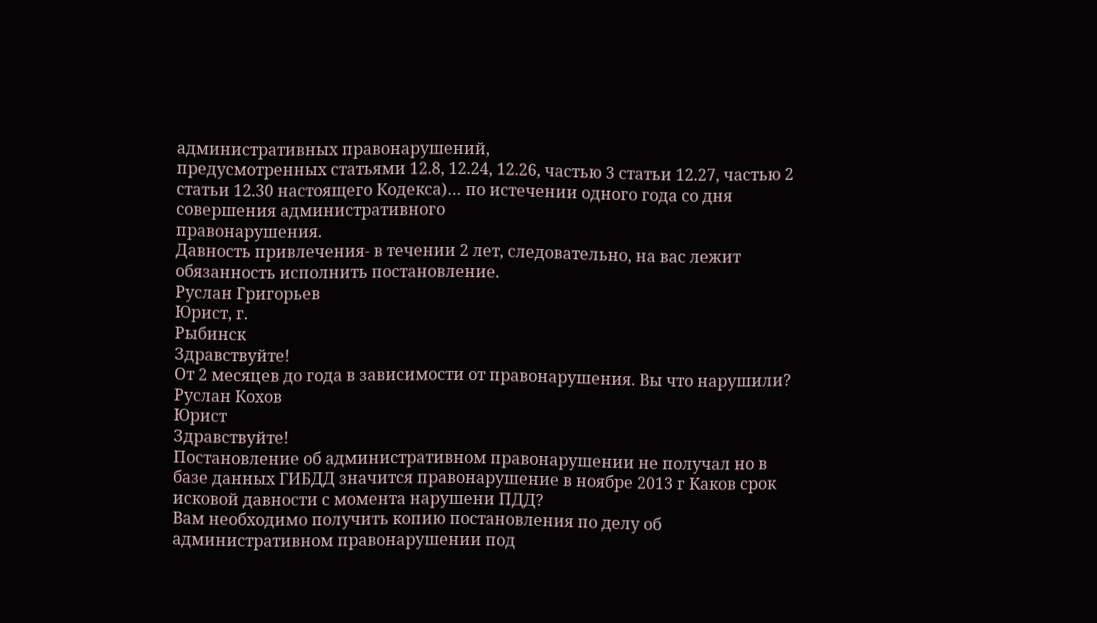административных правонарушений,
предусмотренных статьями 12.8, 12.24, 12.26, частью 3 статьи 12.27, частью 2
статьи 12.30 настоящего Кодекса)… по истечении одного года со дня совершения административного
правонарушения.
Давность привлечения- в течении 2 лет, следовательно, на вас лежит обязанность исполнить постановление.
Руслан Григорьев
Юрист, г.
Рыбинск
Здравствуйте!
От 2 месяцев до года в зависимости от правонарушения. Вы что нарушили?
Руслан Кохов
Юрист
Здравствуйте!
Постановление об административном правонарушении не получал но в базе данных ГИБДД значится правонарушение в ноябре 2013 г Каков срок исковой давности с момента нарушени ПДД?
Вам необходимо получить копию постановления по делу об административном правонарушении под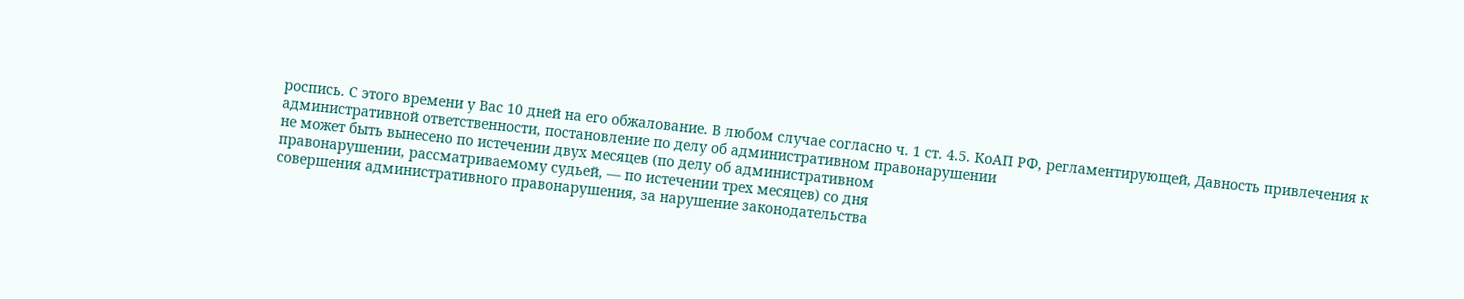роспись. С этого времени у Вас 10 дней на его обжалование. В любом случае согласно ч. 1 ст. 4.5. КоАП РФ, регламентирующей, Давность привлечения к
административной ответственности, постановление по делу об административном правонарушении
не может быть вынесено по истечении двух месяцев (по делу об административном
правонарушении, рассматриваемому судьей, — по истечении трех месяцев) со дня
совершения административного правонарушения, за нарушение законодательства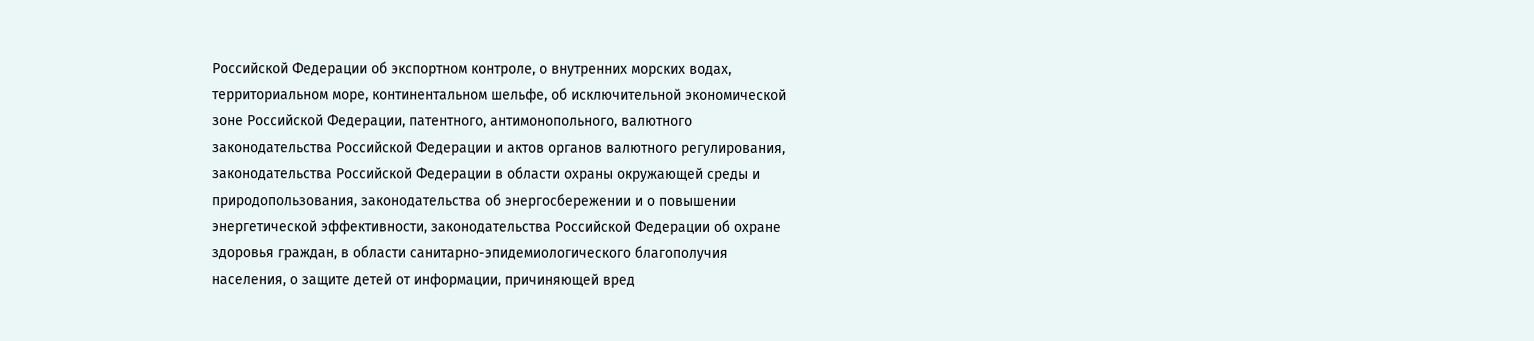Российской Федерации об экспортном контроле, о внутренних морских водах,
территориальном море, континентальном шельфе, об исключительной экономической
зоне Российской Федерации, патентного, антимонопольного, валютного
законодательства Российской Федерации и актов органов валютного регулирования,
законодательства Российской Федерации в области охраны окружающей среды и
природопользования, законодательства об энергосбережении и о повышении
энергетической эффективности, законодательства Российской Федерации об охране
здоровья граждан, в области санитарно-эпидемиологического благополучия
населения, о защите детей от информации, причиняющей вред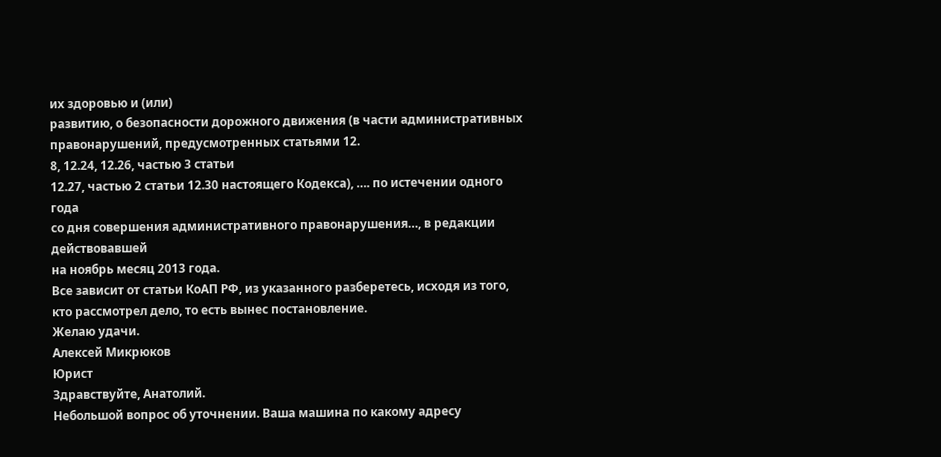их здоровью и (или)
развитию, о безопасности дорожного движения (в части административных
правонарушений, предусмотренных статьями 12.
8, 12.24, 12.26, частью 3 статьи
12.27, частью 2 статьи 12.30 настоящего Кодекса), …. по истечении одного года
со дня совершения административного правонарушения…, в редакции действовавшей
на ноябрь месяц 2013 года.
Все зависит от статьи КоАП РФ, из указанного разберетесь, исходя из того, кто рассмотрел дело, то есть вынес постановление.
Желаю удачи.
Алексей Микрюков
Юрист
Здравствуйте, Анатолий.
Небольшой вопрос об уточнении. Ваша машина по какому адресу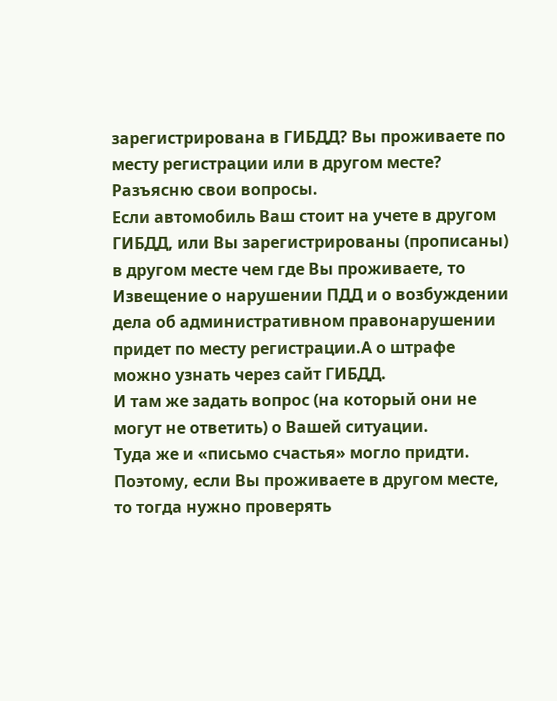зарегистрирована в ГИБДД? Вы проживаете по месту регистрации или в другом месте?
Разъясню свои вопросы.
Если автомобиль Ваш стоит на учете в другом ГИБДД, или Вы зарегистрированы (прописаны) в другом месте чем где Вы проживаете, то Извещение о нарушении ПДД и о возбуждении дела об административном правонарушении придет по месту регистрации.А о штрафе можно узнать через сайт ГИБДД.
И там же задать вопрос (на который они не могут не ответить) о Вашей ситуации.
Туда же и «письмо счастья» могло придти.
Поэтому, если Вы проживаете в другом месте, то тогда нужно проверять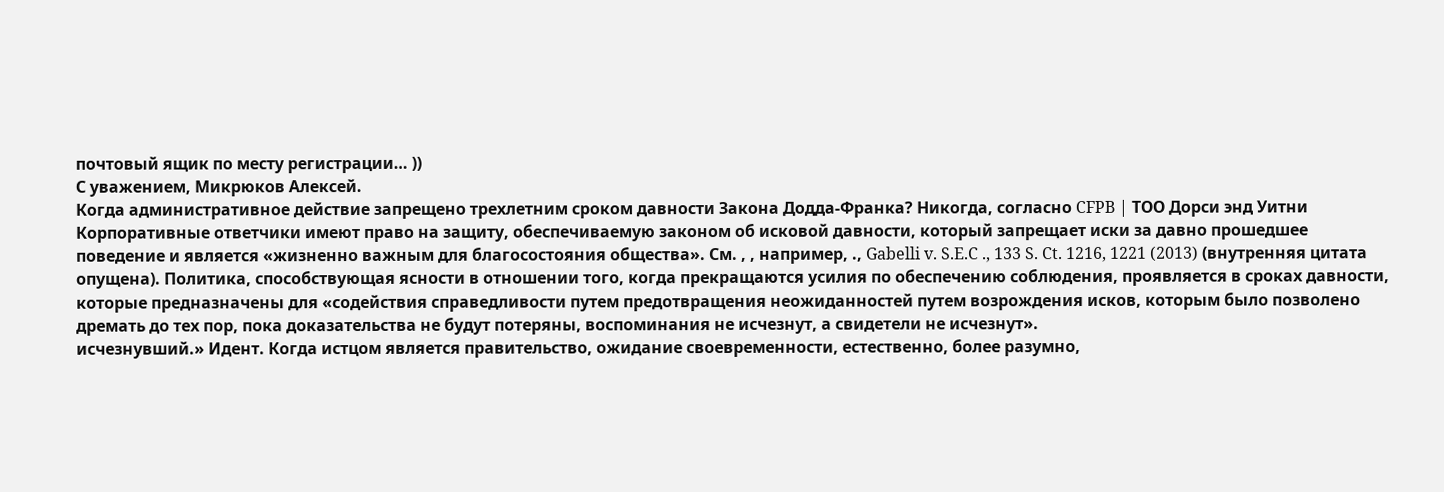почтовый ящик по месту регистрации… ))
С уважением, Микрюков Алексей.
Когда административное действие запрещено трехлетним сроком давности Закона Додда-Франка? Никогда, согласно CFPB | ТОО Дорси энд Уитни
Корпоративные ответчики имеют право на защиту, обеспечиваемую законом об исковой давности, который запрещает иски за давно прошедшее поведение и является «жизненно важным для благосостояния общества». См. , , например, ., Gabelli v. S.E.C ., 133 S. Ct. 1216, 1221 (2013) (внутренняя цитата опущена). Политика, способствующая ясности в отношении того, когда прекращаются усилия по обеспечению соблюдения, проявляется в сроках давности, которые предназначены для «содействия справедливости путем предотвращения неожиданностей путем возрождения исков, которым было позволено дремать до тех пор, пока доказательства не будут потеряны, воспоминания не исчезнут, а свидетели не исчезнут».
исчезнувший.» Идент. Когда истцом является правительство, ожидание своевременности, естественно, более разумно,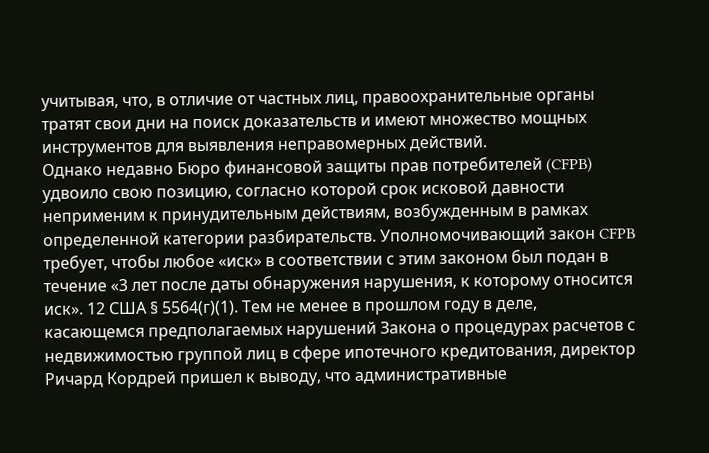учитывая, что, в отличие от частных лиц, правоохранительные органы тратят свои дни на поиск доказательств и имеют множество мощных инструментов для выявления неправомерных действий.
Однако недавно Бюро финансовой защиты прав потребителей (CFPB) удвоило свою позицию, согласно которой срок исковой давности неприменим к принудительным действиям, возбужденным в рамках определенной категории разбирательств. Уполномочивающий закон CFPB требует, чтобы любое «иск» в соответствии с этим законом был подан в течение «3 лет после даты обнаружения нарушения, к которому относится иск». 12 США § 5564(г)(1). Тем не менее в прошлом году в деле, касающемся предполагаемых нарушений Закона о процедурах расчетов с недвижимостью группой лиц в сфере ипотечного кредитования, директор Ричард Кордрей пришел к выводу, что административные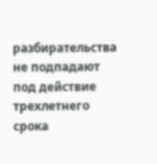разбирательства не подпадают под действие трехлетнего срока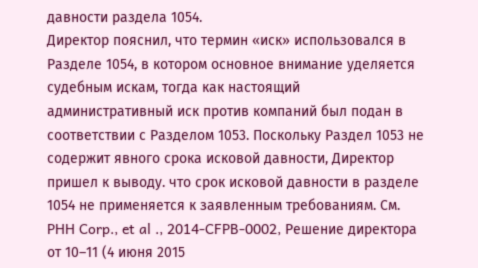давности раздела 1054.
Директор пояснил, что термин «иск» использовался в Разделе 1054, в котором основное внимание уделяется судебным искам, тогда как настоящий административный иск против компаний был подан в соответствии с Разделом 1053. Поскольку Раздел 1053 не содержит явного срока исковой давности, Директор пришел к выводу. что срок исковой давности в разделе 1054 не применяется к заявленным требованиям. См. PHH Corp., et al ., 2014-CFPB-0002, Решение директора от 10–11 (4 июня 2015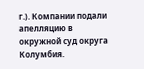г.). Компании подали апелляцию в окружной суд округа Колумбия.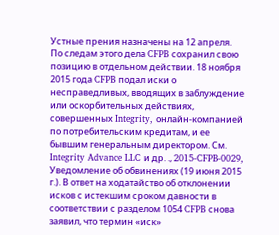Устные прения назначены на 12 апреля.
По следам этого дела CFPB сохранил свою позицию в отдельном действии. 18 ноября 2015 года CFPB подал иски о несправедливых, вводящих в заблуждение или оскорбительных действиях, совершенных Integrity, онлайн-компанией по потребительским кредитам, и ее бывшим генеральным директором. См. Integrity Advance LLC и др. ., 2015-CFPB-0029, Уведомление об обвинениях (19 июня 2015 г.). В ответ на ходатайство об отклонении исков с истекшим сроком давности в соответствии с разделом 1054 CFPB снова заявил, что термин «иск»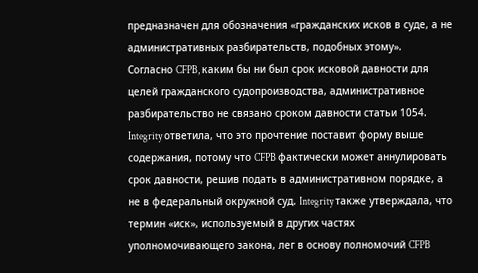предназначен для обозначения «гражданских исков в суде, а не административных разбирательств, подобных этому».
Согласно CFPB, каким бы ни был срок исковой давности для целей гражданского судопроизводства, административное разбирательство не связано сроком давности статьи 1054.
Integrity ответила, что это прочтение поставит форму выше содержания, потому что CFPB фактически может аннулировать срок давности, решив подать в административном порядке, а не в федеральный окружной суд. Integrity также утверждала, что термин «иск», используемый в других частях уполномочивающего закона, лег в основу полномочий CFPB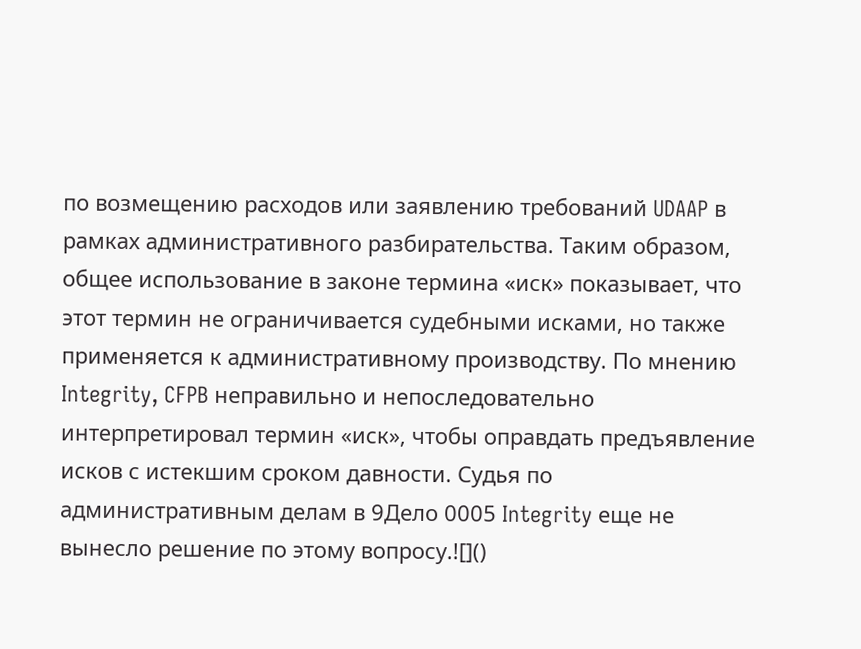по возмещению расходов или заявлению требований UDAAP в рамках административного разбирательства. Таким образом, общее использование в законе термина «иск» показывает, что этот термин не ограничивается судебными исками, но также применяется к административному производству. По мнению Integrity, CFPB неправильно и непоследовательно интерпретировал термин «иск», чтобы оправдать предъявление исков с истекшим сроком давности. Судья по административным делам в 9Дело 0005 Integrity еще не вынесло решение по этому вопросу.![]()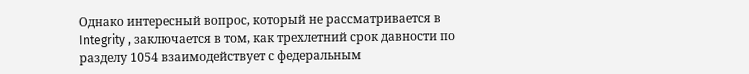Однако интересный вопрос, который не рассматривается в Integrity , заключается в том, как трехлетний срок давности по разделу 1054 взаимодействует с федеральным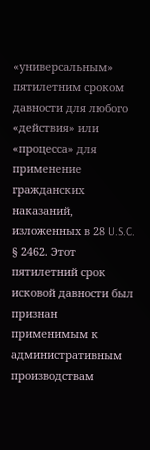«универсальным» пятилетним сроком давности для любого «действия» или «процесса» для применение гражданских наказаний, изложенных в 28 U.S.C. § 2462. Этот пятилетний срок исковой давности был признан применимым к административным производствам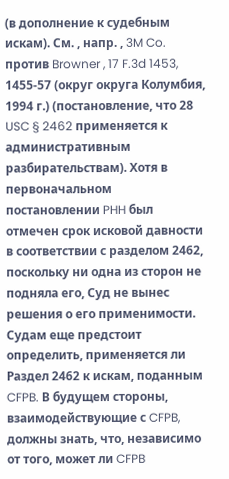(в дополнение к судебным искам). См. , напр. , 3M Co. против Browner , 17 F.3d 1453, 1455-57 (округ округа Колумбия, 1994 г.) (постановление, что 28 USC § 2462 применяется к административным разбирательствам). Хотя в первоначальном постановлении PHH был отмечен срок исковой давности в соответствии с разделом 2462, поскольку ни одна из сторон не подняла его, Суд не вынес решения о его применимости. Судам еще предстоит определить, применяется ли Раздел 2462 к искам, поданным CFPB. В будущем стороны, взаимодействующие с CFPB, должны знать, что, независимо от того, может ли CFPB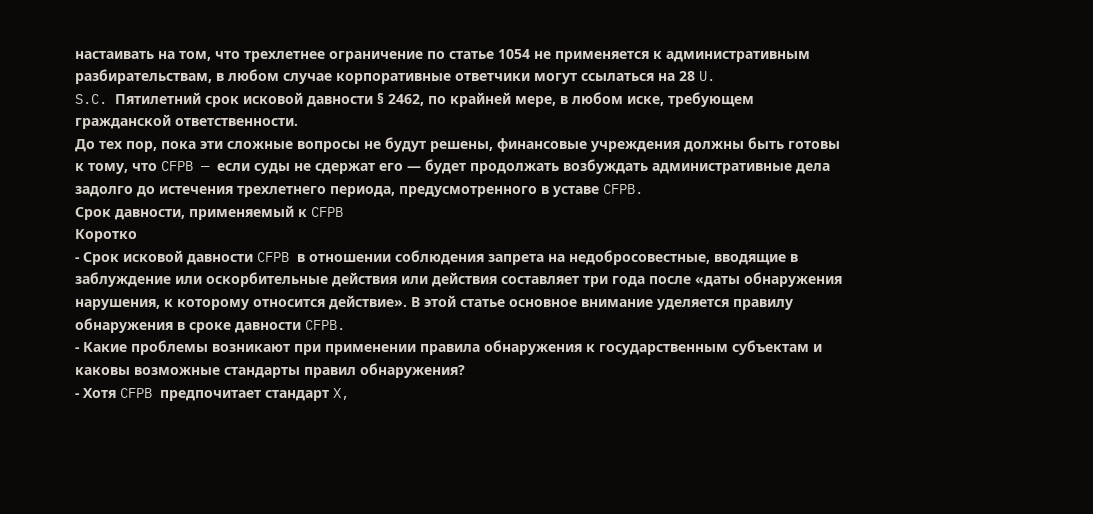настаивать на том, что трехлетнее ограничение по статье 1054 не применяется к административным разбирательствам, в любом случае корпоративные ответчики могут ссылаться на 28 U.
S.C. Пятилетний срок исковой давности § 2462, по крайней мере, в любом иске, требующем гражданской ответственности.
До тех пор, пока эти сложные вопросы не будут решены, финансовые учреждения должны быть готовы к тому, что CFPB — если суды не сдержат его — будет продолжать возбуждать административные дела задолго до истечения трехлетнего периода, предусмотренного в уставе CFPB.
Срок давности, применяемый к CFPB
Коротко
- Срок исковой давности CFPB в отношении соблюдения запрета на недобросовестные, вводящие в заблуждение или оскорбительные действия или действия составляет три года после «даты обнаружения нарушения, к которому относится действие». В этой статье основное внимание уделяется правилу обнаружения в сроке давности CFPB.
- Какие проблемы возникают при применении правила обнаружения к государственным субъектам и каковы возможные стандарты правил обнаружения?
- Хотя CFPB предпочитает стандарт X,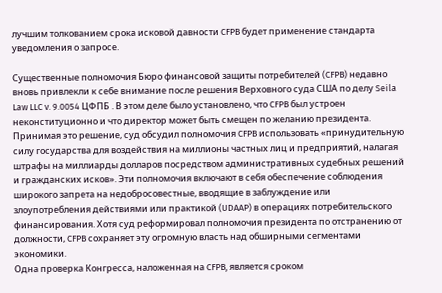лучшим толкованием срока исковой давности CFPB будет применение стандарта уведомления о запросе.

Существенные полномочия Бюро финансовой защиты потребителей (CFPB) недавно вновь привлекли к себе внимание после решения Верховного суда США по делу Seila Law LLC v. 9.0054 ЦФПБ . В этом деле было установлено, что CFPB был устроен неконституционно и что директор может быть смещен по желанию президента. Принимая это решение, суд обсудил полномочия CFPB использовать «принудительную силу государства для воздействия на миллионы частных лиц и предприятий, налагая штрафы на миллиарды долларов посредством административных судебных решений и гражданских исков». Эти полномочия включают в себя обеспечение соблюдения широкого запрета на недобросовестные, вводящие в заблуждение или злоупотребления действиями или практикой (UDAAP) в операциях потребительского финансирования. Хотя суд реформировал полномочия президента по отстранению от должности, CFPB сохраняет эту огромную власть над обширными сегментами экономики.
Одна проверка Конгресса, наложенная на CFPB, является сроком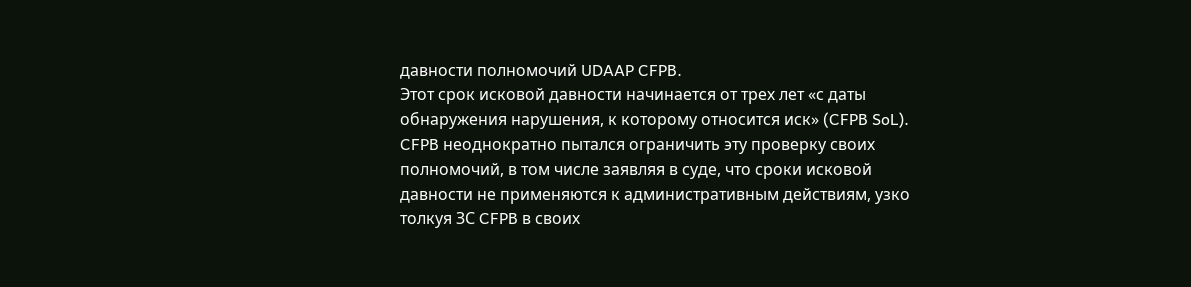давности полномочий UDAAP CFPB.
Этот срок исковой давности начинается от трех лет «с даты обнаружения нарушения, к которому относится иск» (CFPB SoL). CFPB неоднократно пытался ограничить эту проверку своих полномочий, в том числе заявляя в суде, что сроки исковой давности не применяются к административным действиям, узко толкуя ЗС CFPB в своих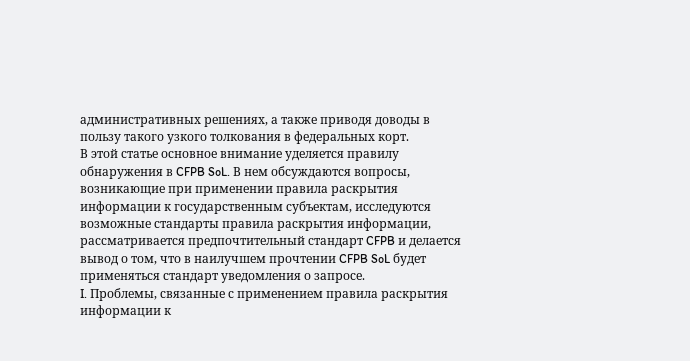административных решениях, а также приводя доводы в пользу такого узкого толкования в федеральных корт.
В этой статье основное внимание уделяется правилу обнаружения в CFPB SoL. В нем обсуждаются вопросы, возникающие при применении правила раскрытия информации к государственным субъектам, исследуются возможные стандарты правила раскрытия информации, рассматривается предпочтительный стандарт CFPB и делается вывод о том, что в наилучшем прочтении CFPB SoL будет применяться стандарт уведомления о запросе.
I. Проблемы, связанные с применением правила раскрытия информации к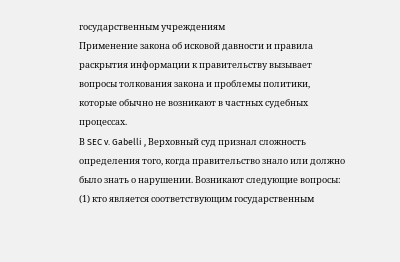государственным учреждениям
Применение закона об исковой давности и правила раскрытия информации к правительству вызывает вопросы толкования закона и проблемы политики, которые обычно не возникают в частных судебных процессах.
В SEC v. Gabelli , Верховный суд признал сложность определения того, когда правительство знало или должно было знать о нарушении. Возникают следующие вопросы: (1) кто является соответствующим государственным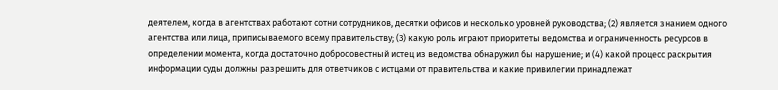деятелем, когда в агентствах работают сотни сотрудников, десятки офисов и несколько уровней руководства; (2) является знанием одного агентства или лица, приписываемого всему правительству; (3) какую роль играют приоритеты ведомства и ограниченность ресурсов в определении момента, когда достаточно добросовестный истец из ведомства обнаружил бы нарушение; и (4) какой процесс раскрытия информации суды должны разрешить для ответчиков с истцами от правительства и какие привилегии принадлежат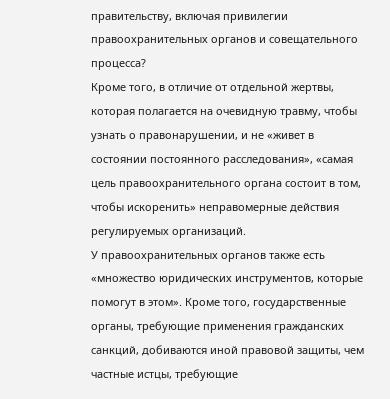правительству, включая привилегии правоохранительных органов и совещательного процесса?
Кроме того, в отличие от отдельной жертвы, которая полагается на очевидную травму, чтобы узнать о правонарушении, и не «живет в состоянии постоянного расследования», «самая цель правоохранительного органа состоит в том, чтобы искоренить» неправомерные действия регулируемых организаций.
У правоохранительных органов также есть «множество юридических инструментов, которые помогут в этом». Кроме того, государственные органы, требующие применения гражданских санкций, добиваются иной правовой защиты, чем частные истцы, требующие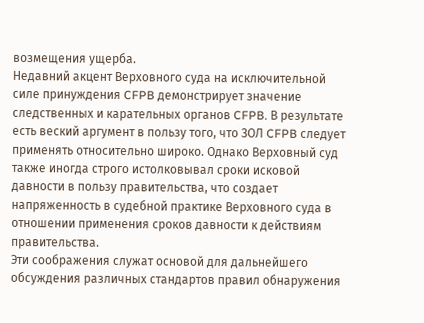возмещения ущерба.
Недавний акцент Верховного суда на исключительной силе принуждения CFPB демонстрирует значение следственных и карательных органов CFPB. В результате есть веский аргумент в пользу того, что ЗОЛ CFPB следует применять относительно широко. Однако Верховный суд также иногда строго истолковывал сроки исковой давности в пользу правительства, что создает напряженность в судебной практике Верховного суда в отношении применения сроков давности к действиям правительства.
Эти соображения служат основой для дальнейшего обсуждения различных стандартов правил обнаружения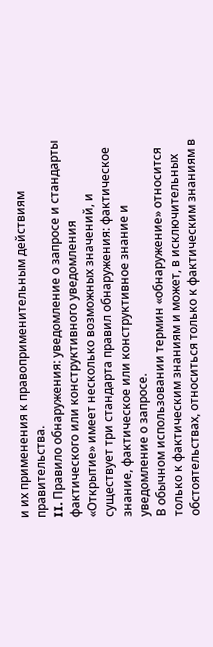и их применения к правоприменительным действиям правительства.
II. Правило обнаружения: уведомление о запросе и стандарты фактического или конструктивного уведомления
«Открытие» имеет несколько возможных значений, и существует три стандарта правил обнаружения: фактическое знание, фактическое или конструктивное знание и уведомление о запросе.
В обычном использовании термин «обнаружение» относится только к фактическим знаниям и может, в исключительных обстоятельствах, относиться только к фактическим знаниям в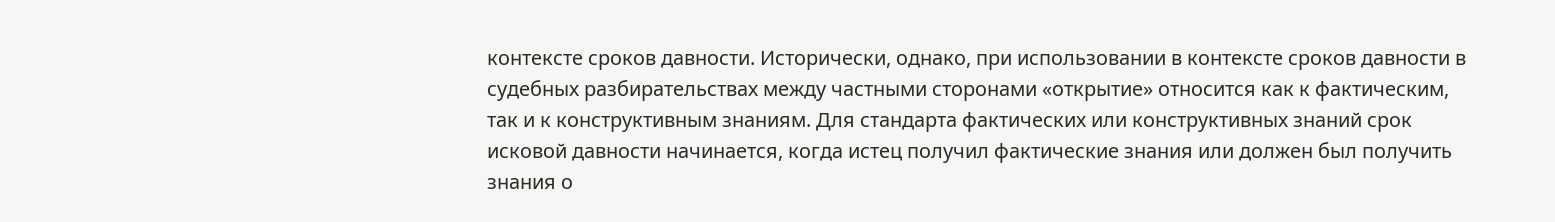контексте сроков давности. Исторически, однако, при использовании в контексте сроков давности в судебных разбирательствах между частными сторонами «открытие» относится как к фактическим, так и к конструктивным знаниям. Для стандарта фактических или конструктивных знаний срок исковой давности начинается, когда истец получил фактические знания или должен был получить знания о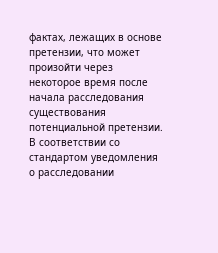фактах, лежащих в основе претензии, что может произойти через некоторое время после начала расследования существования потенциальной претензии.
В соответствии со стандартом уведомления о расследовании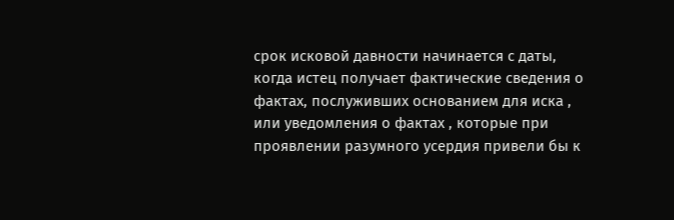срок исковой давности начинается с даты, когда истец получает фактические сведения о фактах, послуживших основанием для иска , или уведомления о фактах , которые при проявлении разумного усердия привели бы к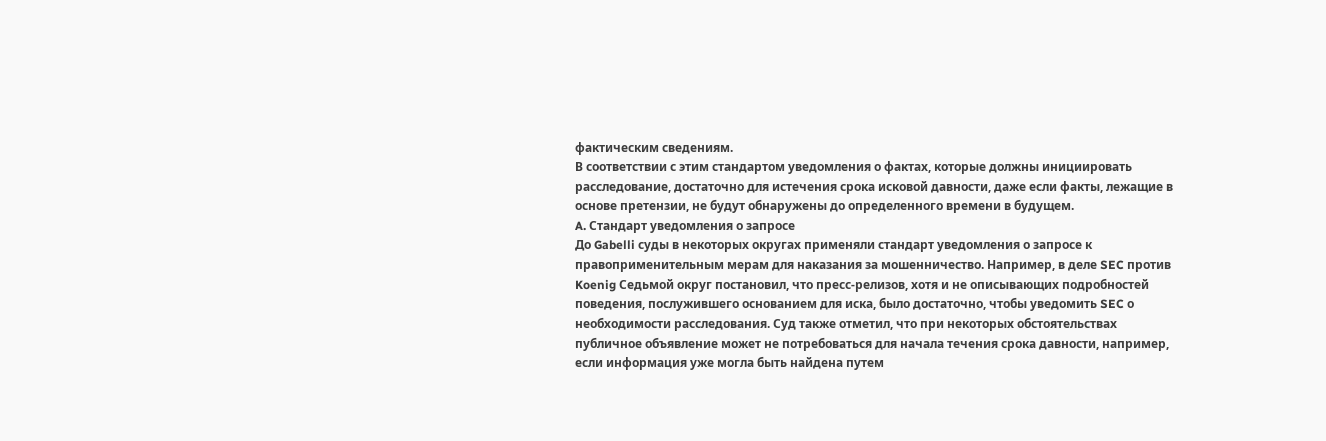фактическим сведениям.
В соответствии с этим стандартом уведомления о фактах, которые должны инициировать расследование, достаточно для истечения срока исковой давности, даже если факты, лежащие в основе претензии, не будут обнаружены до определенного времени в будущем.
A. Стандарт уведомления о запросе
До Gabelli суды в некоторых округах применяли стандарт уведомления о запросе к правоприменительным мерам для наказания за мошенничество. Например, в деле SEC против Koenig Седьмой округ постановил, что пресс-релизов, хотя и не описывающих подробностей поведения, послужившего основанием для иска, было достаточно, чтобы уведомить SEC о необходимости расследования. Суд также отметил, что при некоторых обстоятельствах публичное объявление может не потребоваться для начала течения срока давности, например, если информация уже могла быть найдена путем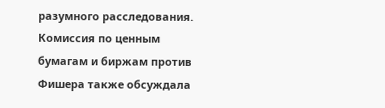разумного расследования.
Комиссия по ценным бумагам и биржам против Фишера также обсуждала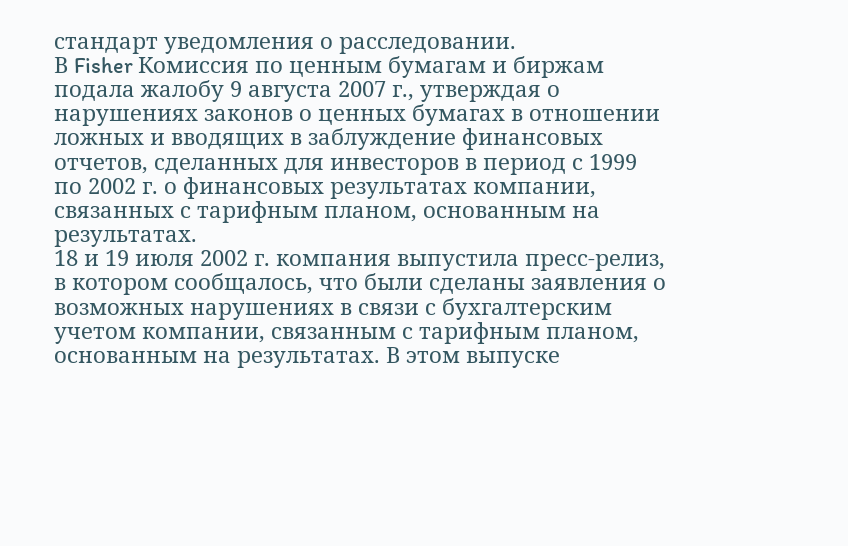стандарт уведомления о расследовании.
В Fisher Комиссия по ценным бумагам и биржам подала жалобу 9 августа 2007 г., утверждая о нарушениях законов о ценных бумагах в отношении ложных и вводящих в заблуждение финансовых отчетов, сделанных для инвесторов в период с 1999 по 2002 г. о финансовых результатах компании, связанных с тарифным планом, основанным на результатах.
18 и 19 июля 2002 г. компания выпустила пресс-релиз, в котором сообщалось, что были сделаны заявления о возможных нарушениях в связи с бухгалтерским учетом компании, связанным с тарифным планом, основанным на результатах. В этом выпуске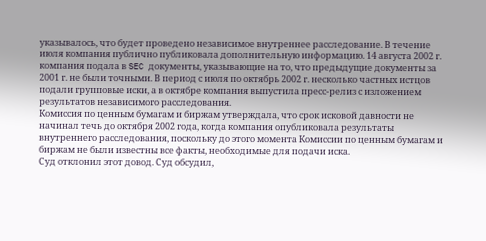указывалось, что будет проведено независимое внутреннее расследование. В течение июля компания публично публиковала дополнительную информацию. 14 августа 2002 г. компания подала в SEC документы, указывающие на то, что предыдущие документы за 2001 г. не были точными. В период с июля по октябрь 2002 г. несколько частных истцов подали групповые иски, а в октябре компания выпустила пресс-релиз с изложением результатов независимого расследования.
Комиссия по ценным бумагам и биржам утверждала, что срок исковой давности не начинал течь до октября 2002 года, когда компания опубликовала результаты внутреннего расследования, поскольку до этого момента Комиссии по ценным бумагам и биржам не были известны все факты, необходимые для подачи иска.
Суд отклонил этот довод. Суд обсудил,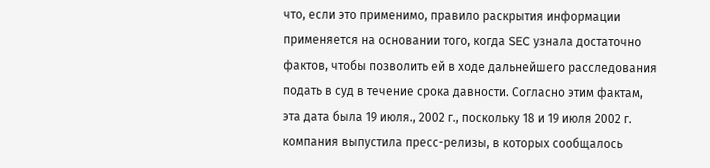что, если это применимо, правило раскрытия информации применяется на основании того, когда SEC узнала достаточно фактов, чтобы позволить ей в ходе дальнейшего расследования подать в суд в течение срока давности. Согласно этим фактам, эта дата была 19 июля., 2002 г., поскольку 18 и 19 июля 2002 г. компания выпустила пресс-релизы, в которых сообщалось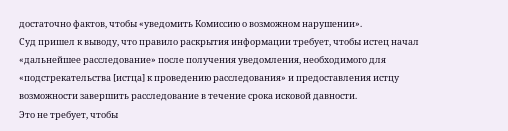достаточно фактов, чтобы «уведомить Комиссию о возможном нарушении».
Суд пришел к выводу, что правило раскрытия информации требует, чтобы истец начал «дальнейшее расследование» после получения уведомления, необходимого для «подстрекательства [истца] к проведению расследования» и предоставления истцу возможности завершить расследование в течение срока исковой давности.
Это не требует, чтобы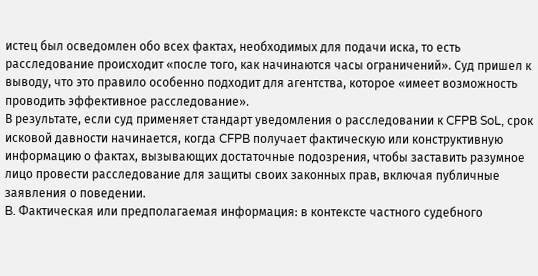истец был осведомлен обо всех фактах, необходимых для подачи иска, то есть расследование происходит «после того, как начинаются часы ограничений». Суд пришел к выводу, что это правило особенно подходит для агентства, которое «имеет возможность проводить эффективное расследование».
В результате, если суд применяет стандарт уведомления о расследовании к CFPB SoL, срок исковой давности начинается, когда CFPB получает фактическую или конструктивную информацию о фактах, вызывающих достаточные подозрения, чтобы заставить разумное лицо провести расследование для защиты своих законных прав, включая публичные заявления о поведении.
B. Фактическая или предполагаемая информация: в контексте частного судебного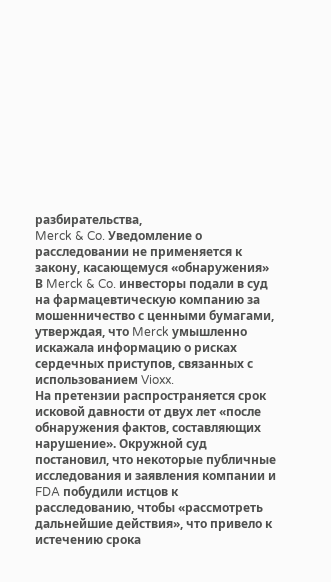разбирательства,
Merck & Co. Уведомление о расследовании не применяется к закону, касающемуся «обнаружения» В Merck & Co. инвесторы подали в суд на фармацевтическую компанию за мошенничество с ценными бумагами, утверждая, что Merck умышленно искажала информацию о рисках сердечных приступов, связанных с использованием Vioxx.
На претензии распространяется срок исковой давности от двух лет «после обнаружения фактов, составляющих нарушение». Окружной суд постановил, что некоторые публичные исследования и заявления компании и FDA побудили истцов к расследованию, чтобы «рассмотреть дальнейшие действия», что привело к истечению срока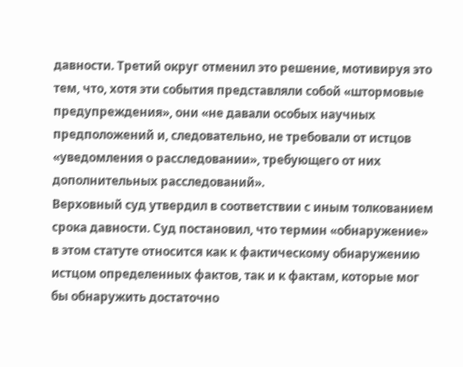давности. Третий округ отменил это решение, мотивируя это тем, что, хотя эти события представляли собой «штормовые предупреждения», они «не давали особых научных предположений и, следовательно, не требовали от истцов «уведомления о расследовании», требующего от них дополнительных расследований».
Верховный суд утвердил в соответствии с иным толкованием срока давности. Суд постановил, что термин «обнаружение» в этом статуте относится как к фактическому обнаружению истцом определенных фактов, так и к фактам, которые мог бы обнаружить достаточно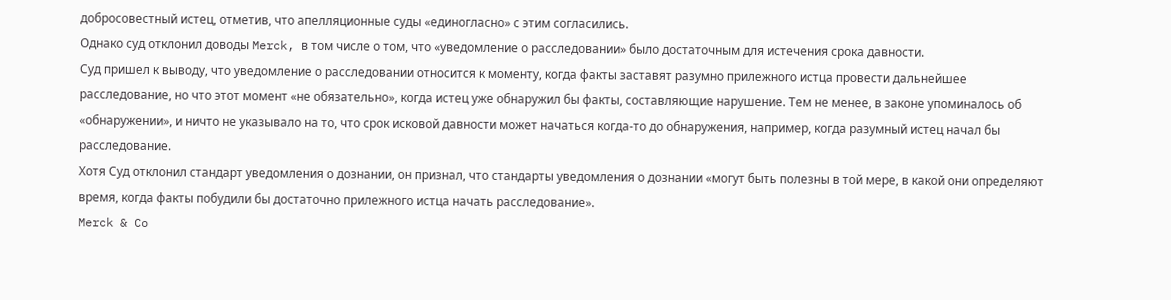добросовестный истец, отметив, что апелляционные суды «единогласно» с этим согласились.
Однако суд отклонил доводы Merck, в том числе о том, что «уведомление о расследовании» было достаточным для истечения срока давности.
Суд пришел к выводу, что уведомление о расследовании относится к моменту, когда факты заставят разумно прилежного истца провести дальнейшее расследование, но что этот момент «не обязательно», когда истец уже обнаружил бы факты, составляющие нарушение. Тем не менее, в законе упоминалось об «обнаружении», и ничто не указывало на то, что срок исковой давности может начаться когда-то до обнаружения, например, когда разумный истец начал бы расследование.
Хотя Суд отклонил стандарт уведомления о дознании, он признал, что стандарты уведомления о дознании «могут быть полезны в той мере, в какой они определяют время, когда факты побудили бы достаточно прилежного истца начать расследование».
Merck & Co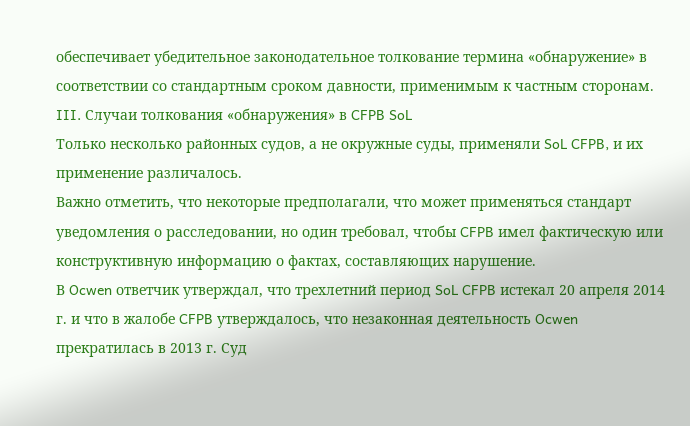обеспечивает убедительное законодательное толкование термина «обнаружение» в соответствии со стандартным сроком давности, применимым к частным сторонам.
III. Случаи толкования «обнаружения» в CFPB SoL
Только несколько районных судов, а не окружные суды, применяли SoL CFPB, и их применение различалось.
Важно отметить, что некоторые предполагали, что может применяться стандарт уведомления о расследовании, но один требовал, чтобы CFPB имел фактическую или конструктивную информацию о фактах, составляющих нарушение.
В Ocwen ответчик утверждал, что трехлетний период SoL CFPB истекал 20 апреля 2014 г. и что в жалобе CFPB утверждалось, что незаконная деятельность Ocwen прекратилась в 2013 г. Суд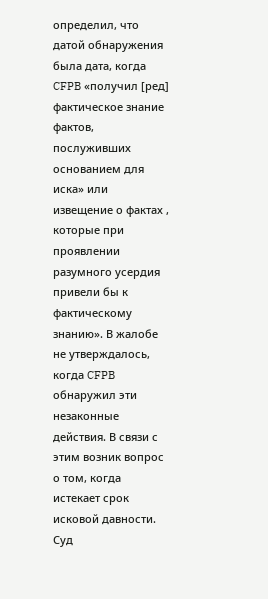определил, что датой обнаружения была дата, когда CFPB «получил [ред] фактическое знание фактов, послуживших основанием для иска» или извещение о фактах , которые при проявлении разумного усердия привели бы к фактическому знанию». В жалобе не утверждалось, когда CFPB обнаружил эти незаконные действия. В связи с этим возник вопрос о том, когда истекает срок исковой давности. Суд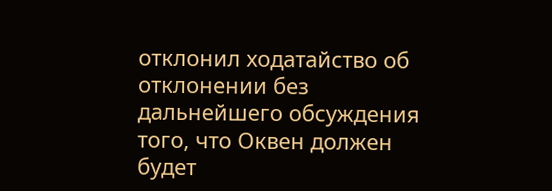отклонил ходатайство об отклонении без дальнейшего обсуждения того, что Оквен должен будет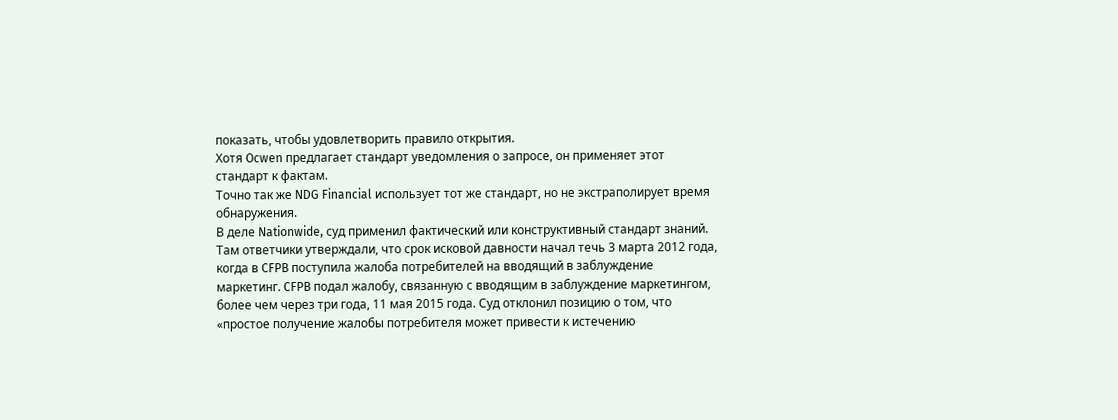показать, чтобы удовлетворить правило открытия.
Хотя Ocwen предлагает стандарт уведомления о запросе, он применяет этот стандарт к фактам.
Точно так же NDG Financial использует тот же стандарт, но не экстраполирует время обнаружения.
В деле Nationwide, суд применил фактический или конструктивный стандарт знаний. Там ответчики утверждали, что срок исковой давности начал течь 3 марта 2012 года, когда в CFPB поступила жалоба потребителей на вводящий в заблуждение маркетинг. CFPB подал жалобу, связанную с вводящим в заблуждение маркетингом, более чем через три года, 11 мая 2015 года. Суд отклонил позицию о том, что «простое получение жалобы потребителя может привести к истечению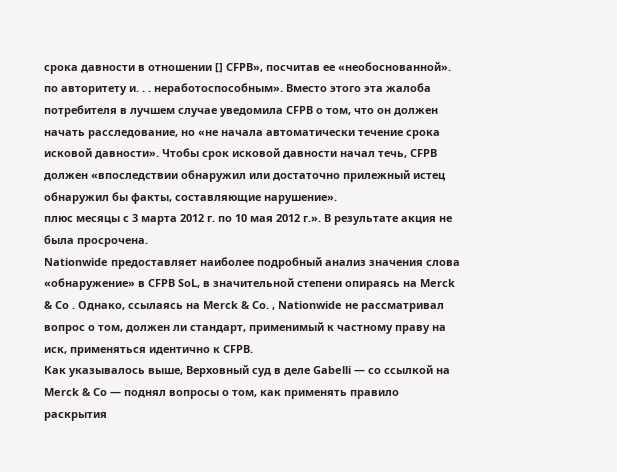срока давности в отношении [] CFPB», посчитав ее «необоснованной». по авторитету и. . . неработоспособным». Вместо этого эта жалоба потребителя в лучшем случае уведомила CFPB о том, что он должен начать расследование, но «не начала автоматически течение срока исковой давности». Чтобы срок исковой давности начал течь, CFPB должен «впоследствии обнаружил или достаточно прилежный истец обнаружил бы факты, составляющие нарушение».
плюс месяцы с 3 марта 2012 г. по 10 мая 2012 г.». В результате акция не была просрочена.
Nationwide предоставляет наиболее подробный анализ значения слова «обнаружение» в CFPB SoL, в значительной степени опираясь на Merck & Co . Однако, ссылаясь на Merck & Co. , Nationwide не рассматривал вопрос о том, должен ли стандарт, применимый к частному праву на иск, применяться идентично к CFPB.
Как указывалось выше, Верховный суд в деле Gabelli — со ссылкой на Merck & Co — поднял вопросы о том, как применять правило раскрытия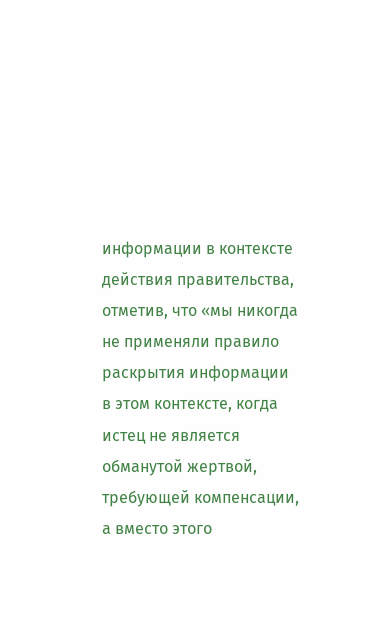информации в контексте действия правительства, отметив, что «мы никогда не применяли правило раскрытия информации в этом контексте, когда истец не является обманутой жертвой, требующей компенсации, а вместо этого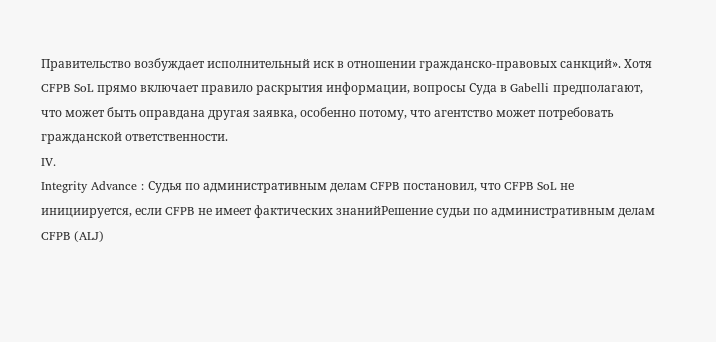Правительство возбуждает исполнительный иск в отношении гражданско-правовых санкций». Хотя CFPB SoL прямо включает правило раскрытия информации, вопросы Суда в Gabelli предполагают, что может быть оправдана другая заявка, особенно потому, что агентство может потребовать гражданской ответственности.
IV.
Integrity Advance : Судья по административным делам CFPB постановил, что CFPB SoL не инициируется, если CFPB не имеет фактических знанийРешение судьи по административным делам CFPB (ALJ)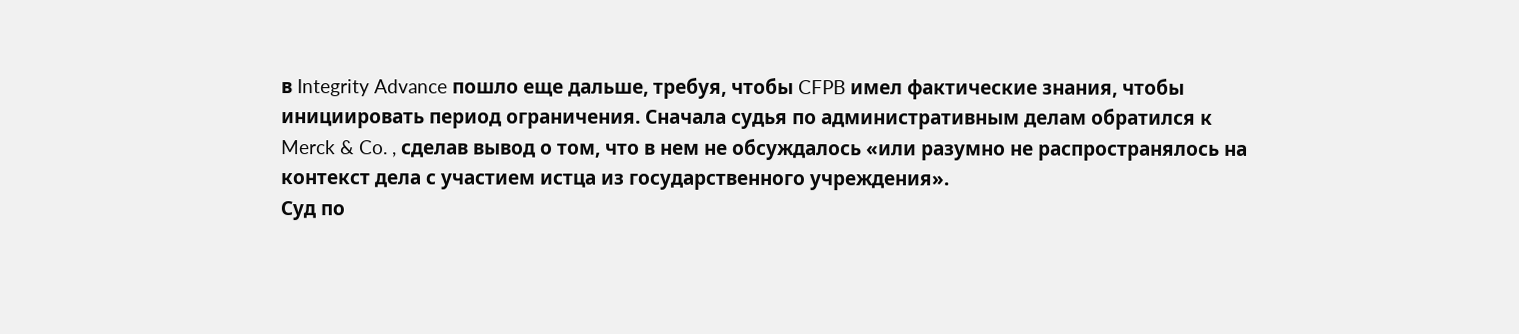в Integrity Advance пошло еще дальше, требуя, чтобы CFPB имел фактические знания, чтобы инициировать период ограничения. Сначала судья по административным делам обратился к Merck & Co. , сделав вывод о том, что в нем не обсуждалось «или разумно не распространялось на контекст дела с участием истца из государственного учреждения».
Суд по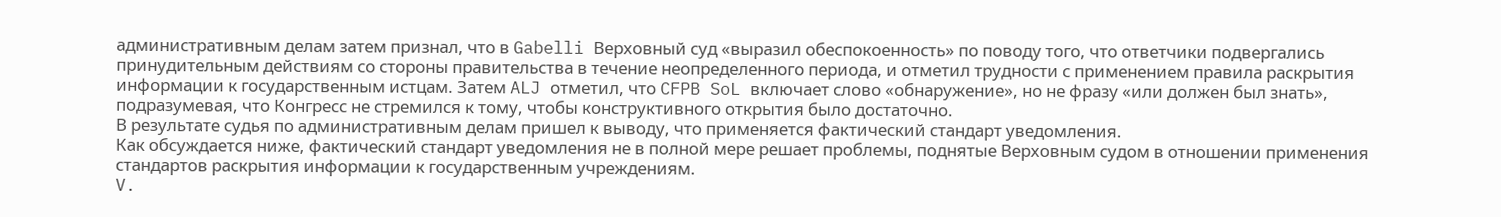административным делам затем признал, что в Gabelli Верховный суд «выразил обеспокоенность» по поводу того, что ответчики подвергались принудительным действиям со стороны правительства в течение неопределенного периода, и отметил трудности с применением правила раскрытия информации к государственным истцам. Затем ALJ отметил, что CFPB SoL включает слово «обнаружение», но не фразу «или должен был знать», подразумевая, что Конгресс не стремился к тому, чтобы конструктивного открытия было достаточно.
В результате судья по административным делам пришел к выводу, что применяется фактический стандарт уведомления.
Как обсуждается ниже, фактический стандарт уведомления не в полной мере решает проблемы, поднятые Верховным судом в отношении применения стандартов раскрытия информации к государственным учреждениям.
V.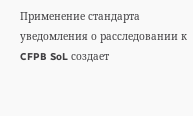Применение стандарта уведомления о расследовании к CFPB SoL создает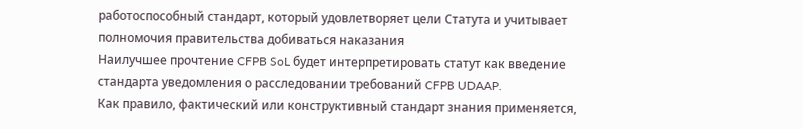работоспособный стандарт, который удовлетворяет цели Статута и учитывает полномочия правительства добиваться наказания
Наилучшее прочтение CFPB SoL будет интерпретировать статут как введение стандарта уведомления о расследовании требований CFPB UDAAP.
Как правило, фактический или конструктивный стандарт знания применяется,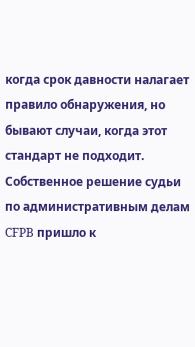когда срок давности налагает правило обнаружения, но бывают случаи, когда этот стандарт не подходит. Собственное решение судьи по административным делам CFPB пришло к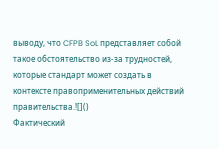выводу, что CFPB SoL представляет собой такое обстоятельство из-за трудностей, которые стандарт может создать в контексте правоприменительных действий правительства.![]()
Фактический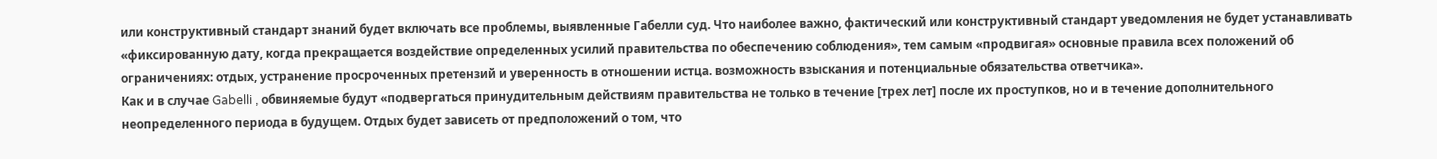или конструктивный стандарт знаний будет включать все проблемы, выявленные Габелли суд. Что наиболее важно, фактический или конструктивный стандарт уведомления не будет устанавливать «фиксированную дату, когда прекращается воздействие определенных усилий правительства по обеспечению соблюдения», тем самым «продвигая» основные правила всех положений об ограничениях: отдых, устранение просроченных претензий и уверенность в отношении истца. возможность взыскания и потенциальные обязательства ответчика».
Как и в случае Gabelli , обвиняемые будут «подвергаться принудительным действиям правительства не только в течение [трех лет] после их проступков, но и в течение дополнительного неопределенного периода в будущем. Отдых будет зависеть от предположений о том, что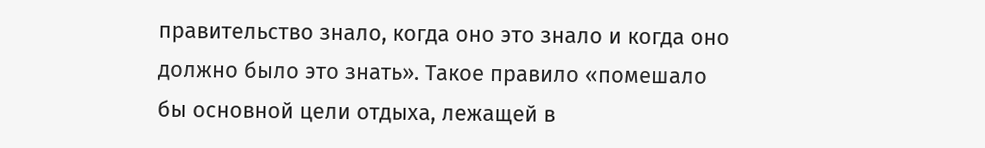правительство знало, когда оно это знало и когда оно должно было это знать». Такое правило «помешало бы основной цели отдыха, лежащей в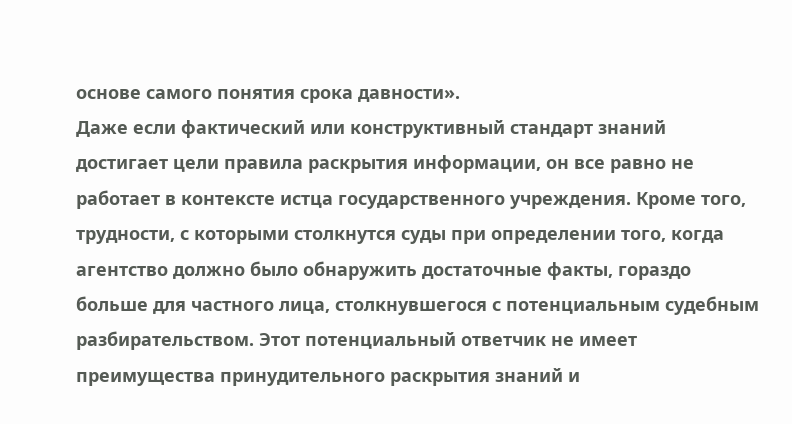основе самого понятия срока давности».
Даже если фактический или конструктивный стандарт знаний достигает цели правила раскрытия информации, он все равно не работает в контексте истца государственного учреждения. Кроме того, трудности, с которыми столкнутся суды при определении того, когда агентство должно было обнаружить достаточные факты, гораздо больше для частного лица, столкнувшегося с потенциальным судебным разбирательством. Этот потенциальный ответчик не имеет преимущества принудительного раскрытия знаний и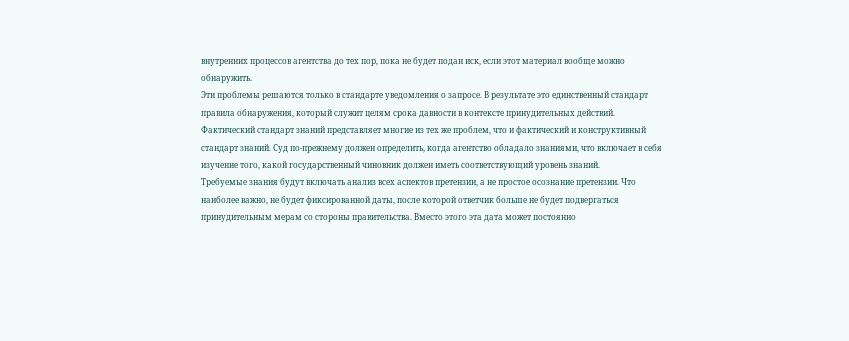внутренних процессов агентства до тех пор, пока не будет подан иск, если этот материал вообще можно обнаружить.
Эти проблемы решаются только в стандарте уведомления о запросе. В результате это единственный стандарт правила обнаружения, который служит целям срока давности в контексте принудительных действий.
Фактический стандарт знаний представляет многие из тех же проблем, что и фактический и конструктивный стандарт знаний. Суд по-прежнему должен определить, когда агентство обладало знаниями, что включает в себя изучение того, какой государственный чиновник должен иметь соответствующий уровень знаний.
Требуемые знания будут включать анализ всех аспектов претензии, а не простое осознание претензии. Что наиболее важно, не будет фиксированной даты, после которой ответчик больше не будет подвергаться принудительным мерам со стороны правительства. Вместо этого эта дата может постоянно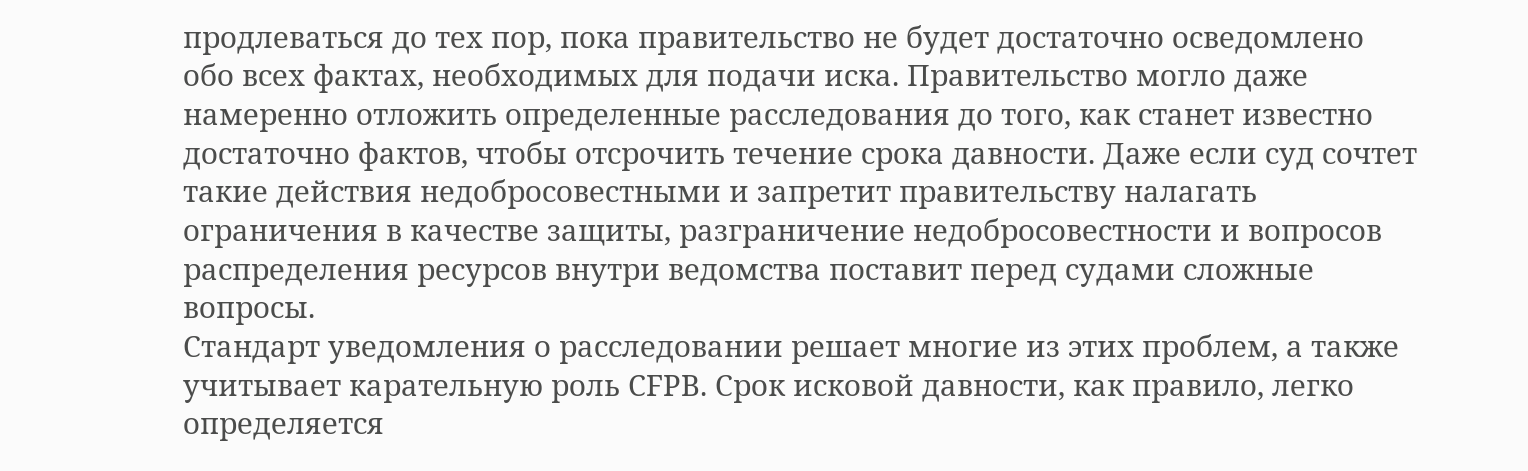продлеваться до тех пор, пока правительство не будет достаточно осведомлено обо всех фактах, необходимых для подачи иска. Правительство могло даже намеренно отложить определенные расследования до того, как станет известно достаточно фактов, чтобы отсрочить течение срока давности. Даже если суд сочтет такие действия недобросовестными и запретит правительству налагать ограничения в качестве защиты, разграничение недобросовестности и вопросов распределения ресурсов внутри ведомства поставит перед судами сложные вопросы.
Стандарт уведомления о расследовании решает многие из этих проблем, а также учитывает карательную роль CFPB. Срок исковой давности, как правило, легко определяется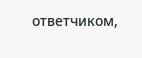ответчиком,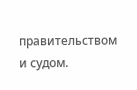правительством и судом.